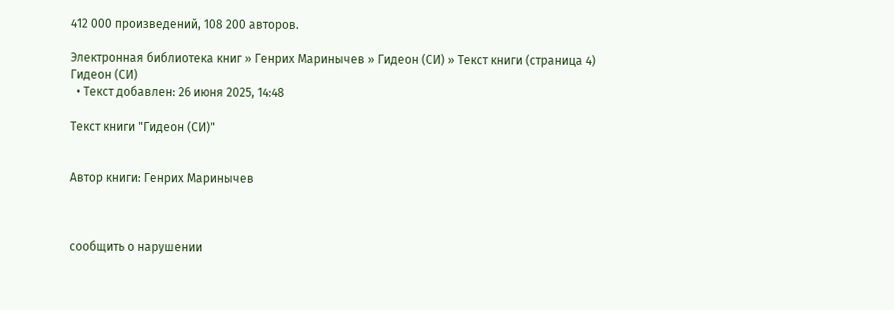412 000 произведений, 108 200 авторов.

Электронная библиотека книг » Генрих Маринычев » Гидеон (СИ) » Текст книги (страница 4)
Гидеон (СИ)
  • Текст добавлен: 26 июня 2025, 14:48

Текст книги "Гидеон (СИ)"


Автор книги: Генрих Маринычев



сообщить о нарушении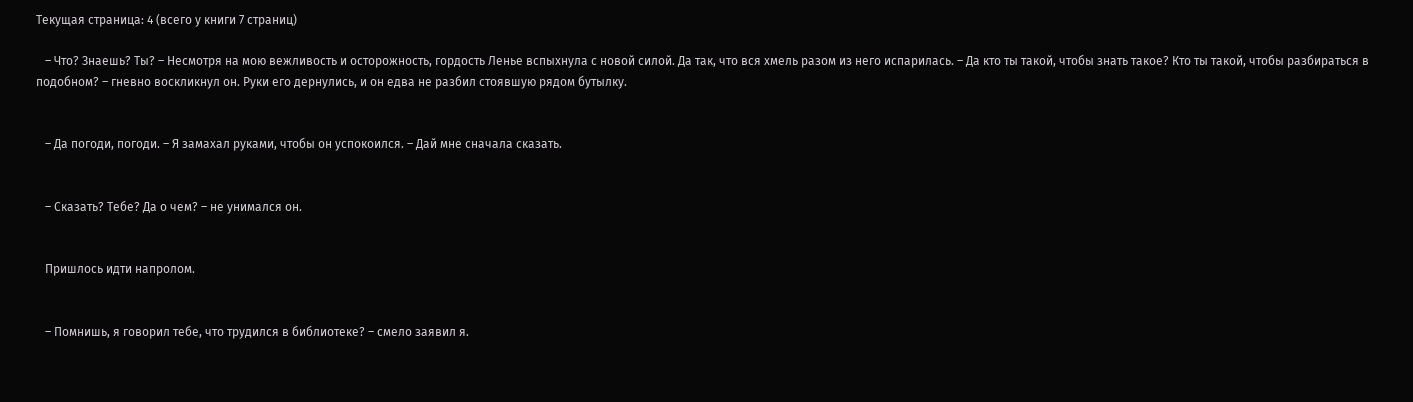Текущая страница: 4 (всего у книги 7 страниц)

   – Что? Знаешь? Ты? – Несмотря на мою вежливость и осторожность, гордость Ленье вспыхнула с новой силой. Да так, что вся хмель разом из него испарилась. – Да кто ты такой, чтобы знать такое? Кто ты такой, чтобы разбираться в подобном? – гневно воскликнул он. Руки его дернулись, и он едва не разбил стоявшую рядом бутылку.


   – Да погоди, погоди. – Я замахал руками, чтобы он успокоился. – Дай мне сначала сказать.


   – Сказать? Тебе? Да о чем? – не унимался он.


   Пришлось идти напролом.


   – Помнишь, я говорил тебе, что трудился в библиотеке? – смело заявил я.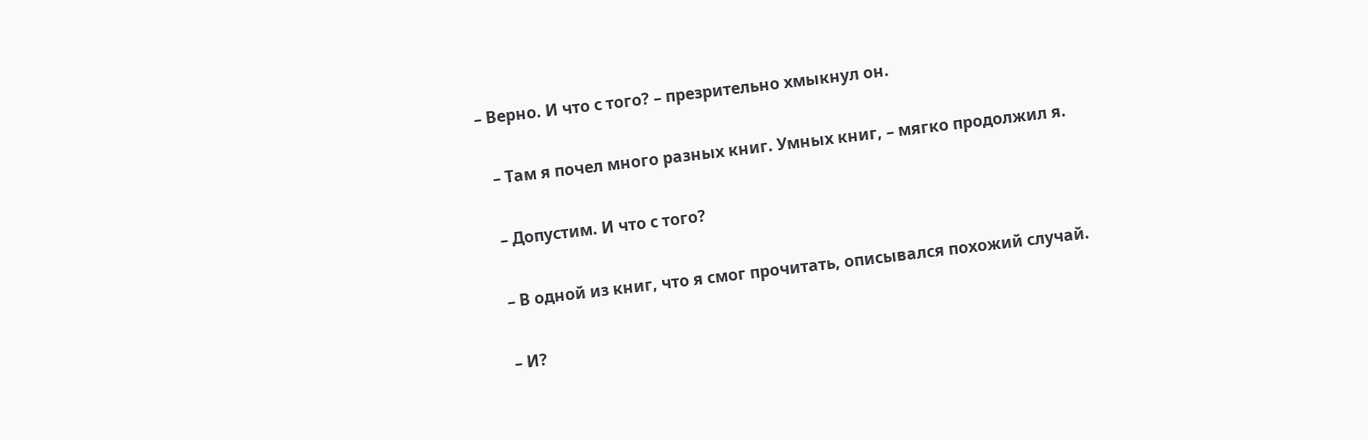– Верно. И что с того? – презрительно хмыкнул он.


   – Там я почел много разных книг. Умных книг, – мягко продолжил я.


   – Допустим. И что с того?


   – В одной из книг, что я смог прочитать, описывался похожий случай.


   – И?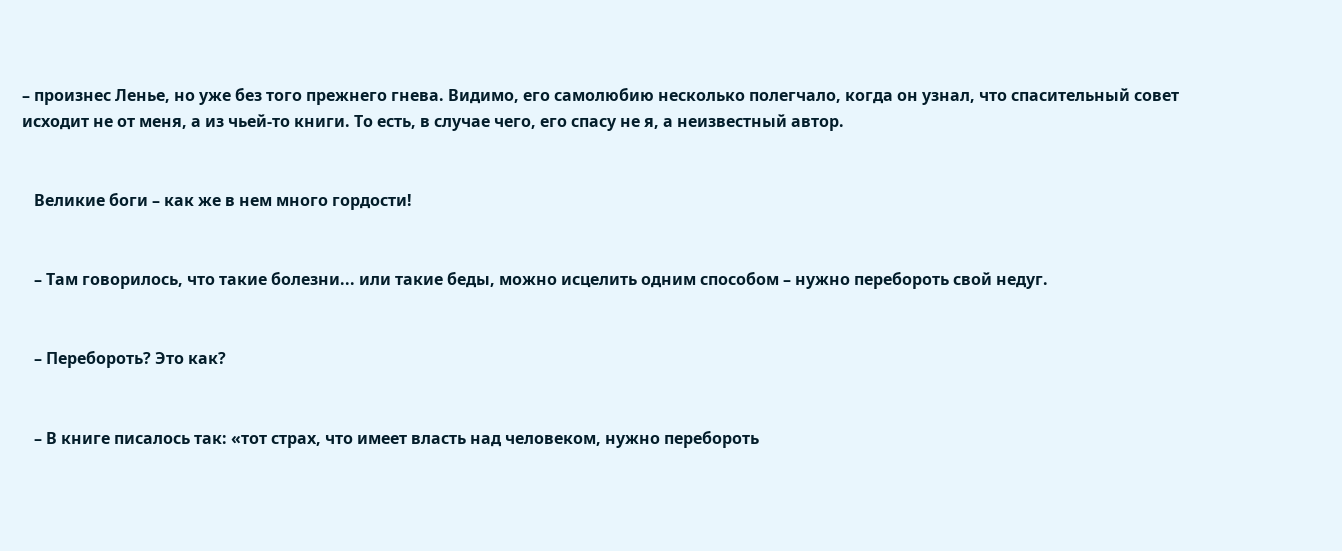– произнес Ленье, но уже без того прежнего гнева. Видимо, его самолюбию несколько полегчало, когда он узнал, что спасительный совет исходит не от меня, а из чьей-то книги. То есть, в случае чего, его спасу не я, а неизвестный автор.


   Великие боги – как же в нем много гордости!


   – Там говорилось, что такие болезни... или такие беды, можно исцелить одним способом – нужно перебороть свой недуг.


   – Перебороть? Это как?


   – В книге писалось так: «тот страх, что имеет власть над человеком, нужно перебороть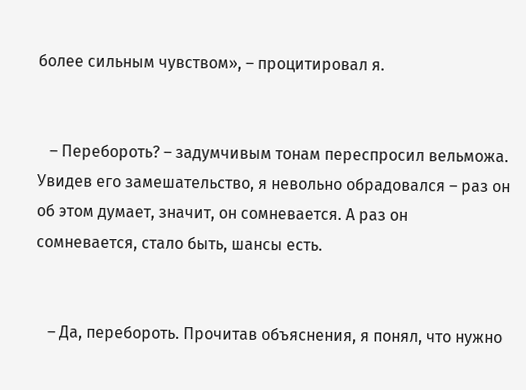более сильным чувством», – процитировал я.


   – Перебороть? – задумчивым тонам переспросил вельможа. Увидев его замешательство, я невольно обрадовался – раз он об этом думает, значит, он сомневается. А раз он сомневается, стало быть, шансы есть.


   – Да, перебороть. Прочитав объяснения, я понял, что нужно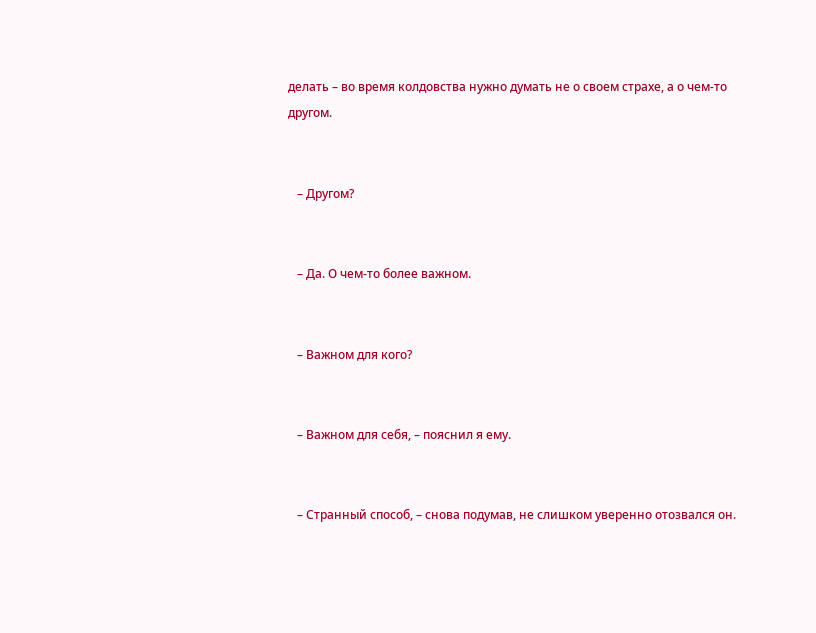делать – во время колдовства нужно думать не о своем страхе, а о чем-то другом.


   – Другом?


   – Да. О чем-то более важном.


   – Важном для кого?


   – Важном для себя, – пояснил я ему.


   – Странный способ, – снова подумав, не слишком уверенно отозвался он.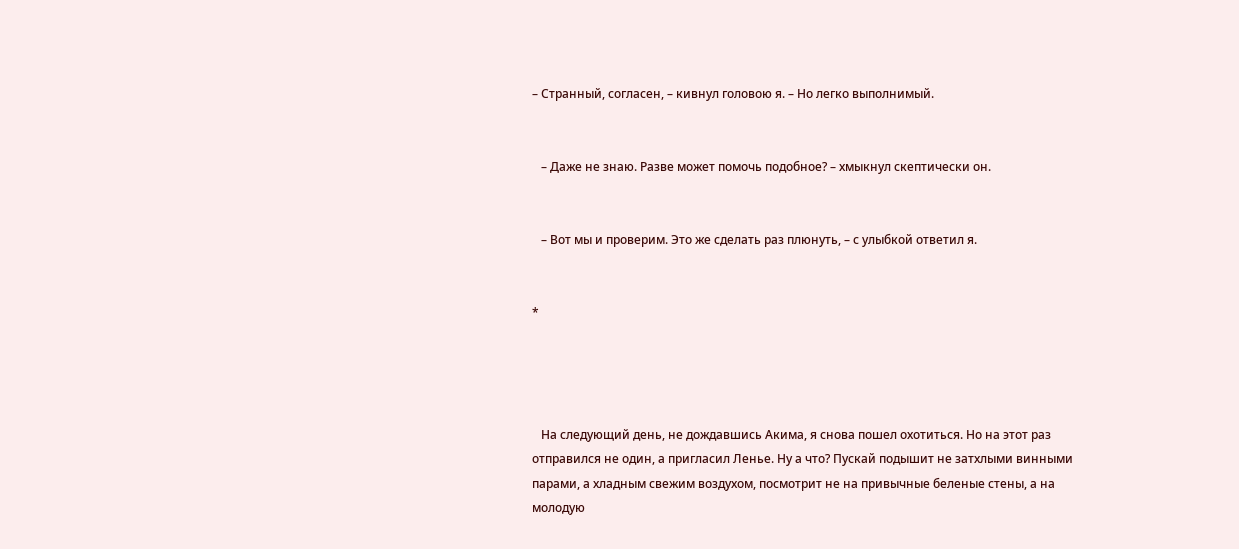– Странный, согласен, – кивнул головою я. – Но легко выполнимый.


   – Даже не знаю. Разве может помочь подобное? – хмыкнул скептически он.


   – Вот мы и проверим. Это же сделать раз плюнуть, – с улыбкой ответил я.


*




   На следующий день, не дождавшись Акима, я снова пошел охотиться. Но на этот раз отправился не один, а пригласил Ленье. Ну а что? Пускай подышит не затхлыми винными парами, а хладным свежим воздухом, посмотрит не на привычные беленые стены, а на молодую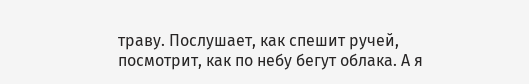траву. Послушает, как спешит ручей, посмотрит, как по небу бегут облака. А я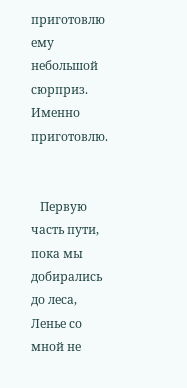приготовлю ему небольшой сюрприз. Именно приготовлю.


   Первую часть пути, пока мы добирались до леса, Ленье со мной не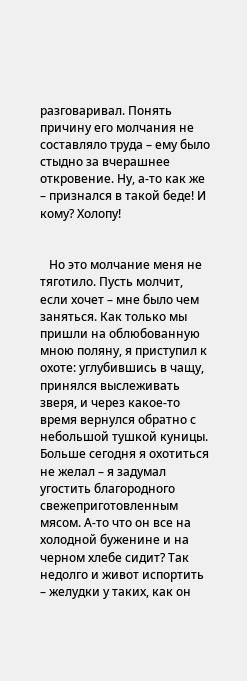разговаривал. Понять причину его молчания не составляло труда – ему было стыдно за вчерашнее откровение. Ну, а-то как же – признался в такой беде! И кому? Холопу!


   Но это молчание меня не тяготило. Пусть молчит, если хочет – мне было чем заняться. Как только мы пришли на облюбованную мною поляну, я приступил к охоте: углубившись в чащу, принялся выслеживать зверя, и через какое-то время вернулся обратно с небольшой тушкой куницы. Больше сегодня я охотиться не желал – я задумал угостить благородного свежеприготовленным мясом. А-то что он все на холодной буженине и на черном хлебе сидит? Так недолго и живот испортить – желудки у таких, как он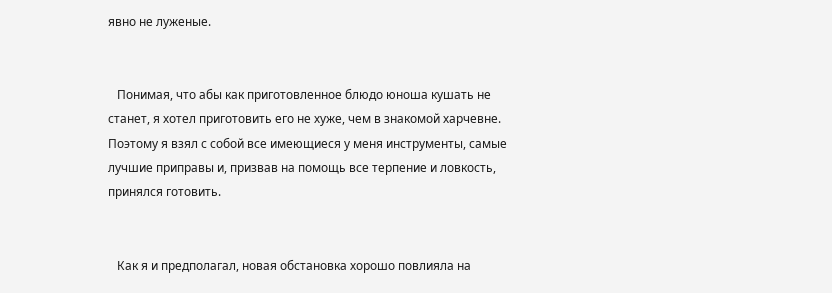явно не луженые.


   Понимая, что абы как приготовленное блюдо юноша кушать не станет, я хотел приготовить его не хуже, чем в знакомой харчевне. Поэтому я взял с собой все имеющиеся у меня инструменты, самые лучшие приправы и, призвав на помощь все терпение и ловкость, принялся готовить.


   Как я и предполагал, новая обстановка хорошо повлияла на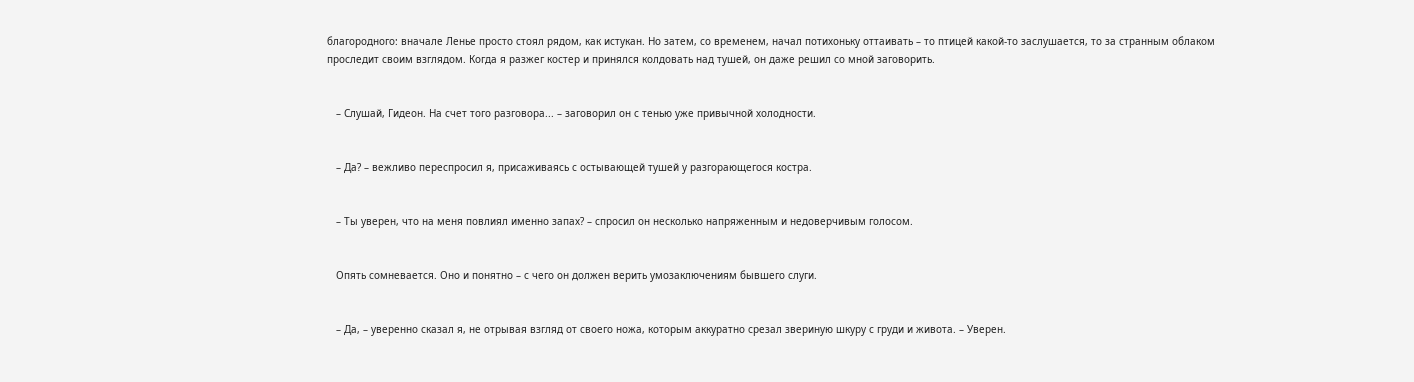благородного: вначале Ленье просто стоял рядом, как истукан. Но затем, со временем, начал потихоньку оттаивать – то птицей какой-то заслушается, то за странным облаком проследит своим взглядом. Когда я разжег костер и принялся колдовать над тушей, он даже решил со мной заговорить.


   – Слушай, Гидеон. На счет того разговора... – заговорил он с тенью уже привычной холодности.


   – Да? – вежливо переспросил я, присаживаясь с остывающей тушей у разгорающегося костра.


   – Ты уверен, что на меня повлиял именно запах? – спросил он несколько напряженным и недоверчивым голосом.


   Опять сомневается. Оно и понятно – с чего он должен верить умозаключениям бывшего слуги.


   – Да, – уверенно сказал я, не отрывая взгляд от своего ножа, которым аккуратно срезал звериную шкуру с груди и живота. – Уверен.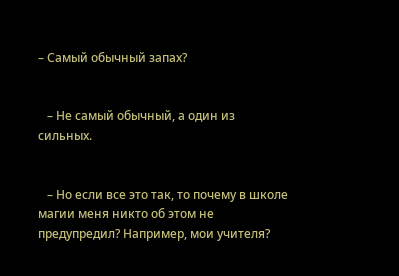– Самый обычный запах?


   – Не самый обычный, а один из сильных.


   – Но если все это так, то почему в школе магии меня никто об этом не предупредил? Например, мои учителя?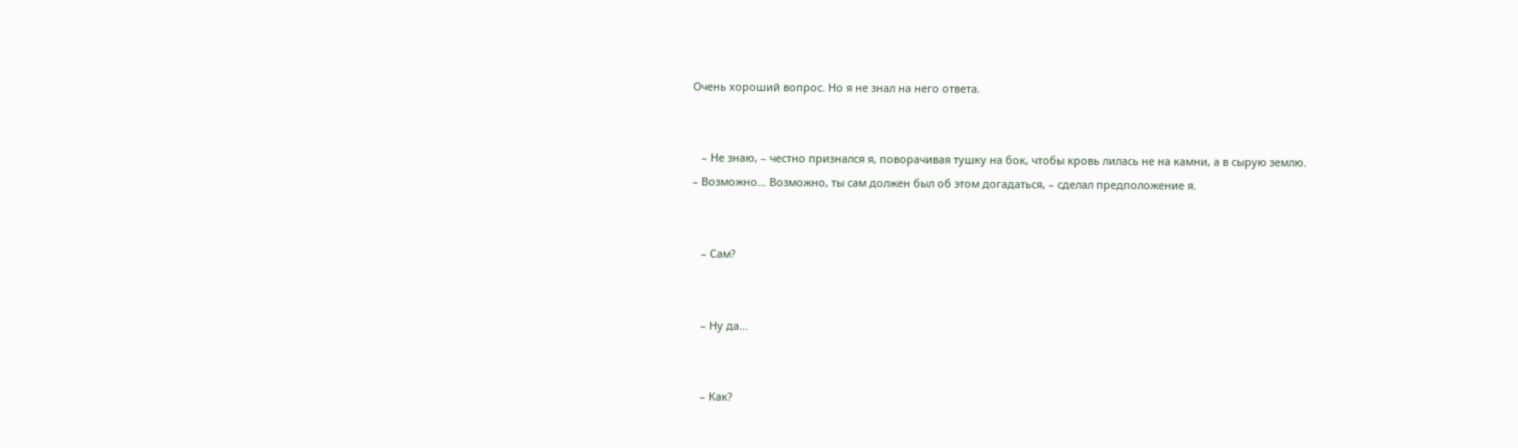Очень хороший вопрос. Но я не знал на него ответа.


   – Не знаю, – честно признался я, поворачивая тушку на бок, чтобы кровь лилась не на камни, а в сырую землю. – Возможно... Возможно, ты сам должен был об этом догадаться, – сделал предположение я.


   – Сам?


   – Ну да...


   – Как?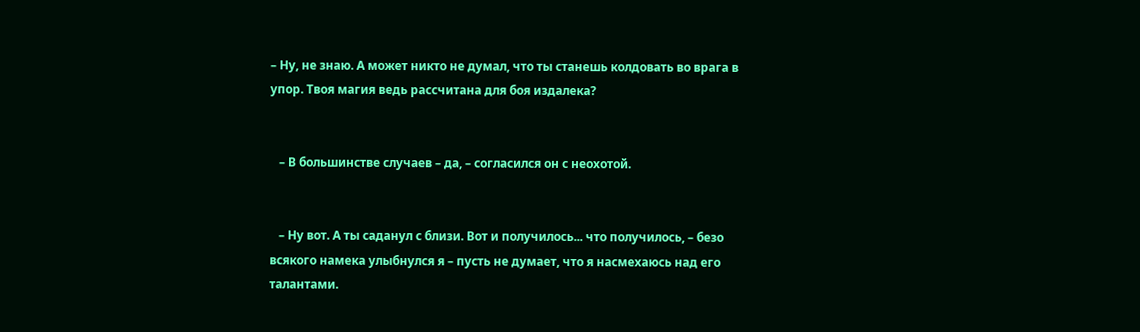– Ну, не знаю. А может никто не думал, что ты станешь колдовать во врага в упор. Твоя магия ведь рассчитана для боя издалека?


   – В большинстве случаев – да, – согласился он с неохотой.


   – Ну вот. А ты саданул с близи. Вот и получилось... что получилось, – безо всякого намека улыбнулся я – пусть не думает, что я насмехаюсь над его талантами.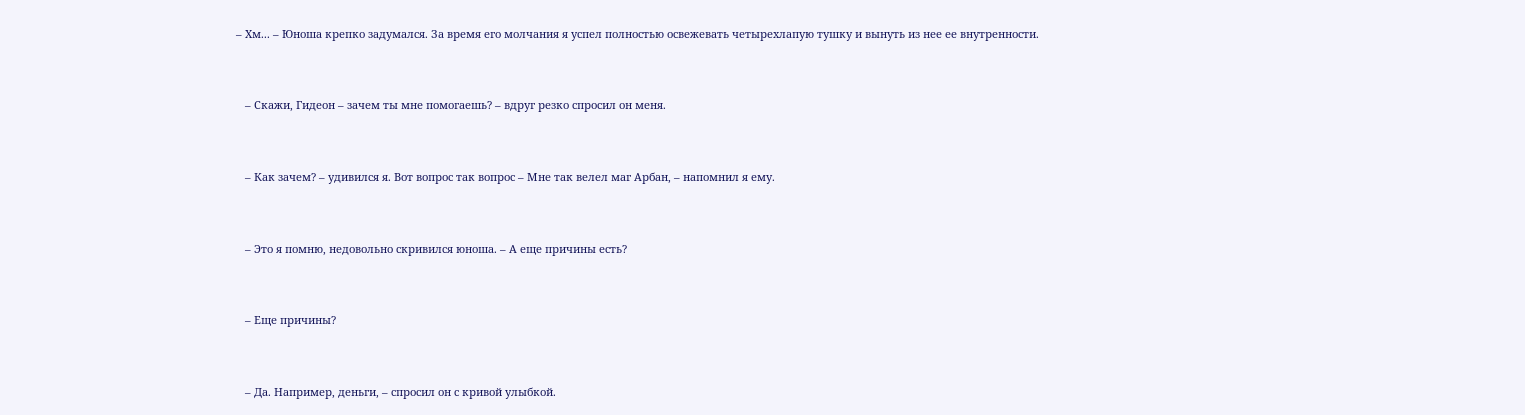– Хм... – Юноша крепко задумался. За время его молчания я успел полностью освежевать четырехлапую тушку и вынуть из нее ее внутренности.


   – Скажи, Гидеон – зачем ты мне помогаешь? – вдруг резко спросил он меня.


   – Как зачем? – удивился я. Вот вопрос так вопрос – Мне так велел маг Арбан, – напомнил я ему.


   – Это я помню, недовольно скривился юноша. – А еще причины есть?


   – Еще причины?


   – Да. Например, деньги, – спросил он с кривой улыбкой.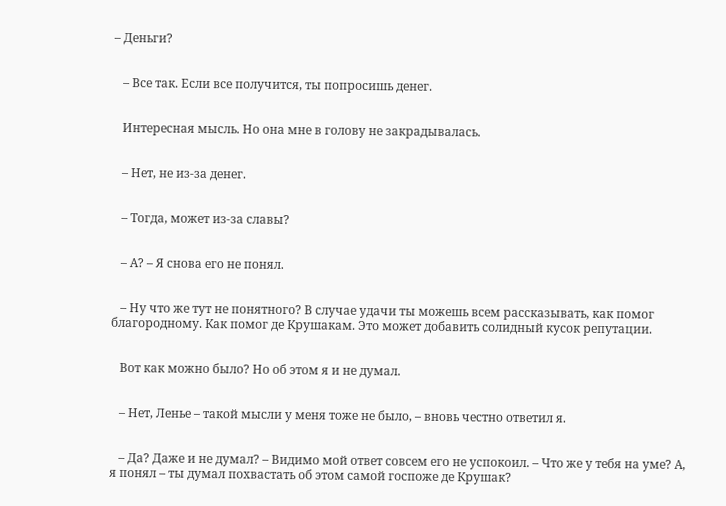– Деньги?


   – Все так. Если все получится, ты попросишь денег.


   Интересная мысль. Но она мне в голову не закрадывалась.


   – Нет, не из-за денег.


   – Тогда, может из-за славы?


   – А? – Я снова его не понял.


   – Ну что же тут не понятного? В случае удачи ты можешь всем рассказывать, как помог благородному. Как помог де Крушакам. Это может добавить солидный кусок репутации.


   Вот как можно было? Но об этом я и не думал.


   – Нет, Ленье – такой мысли у меня тоже не было, – вновь честно ответил я.


   – Да? Даже и не думал? – Видимо мой ответ совсем его не успокоил. – Что же у тебя на уме? А, я понял – ты думал похвастать об этом самой госпоже де Крушак?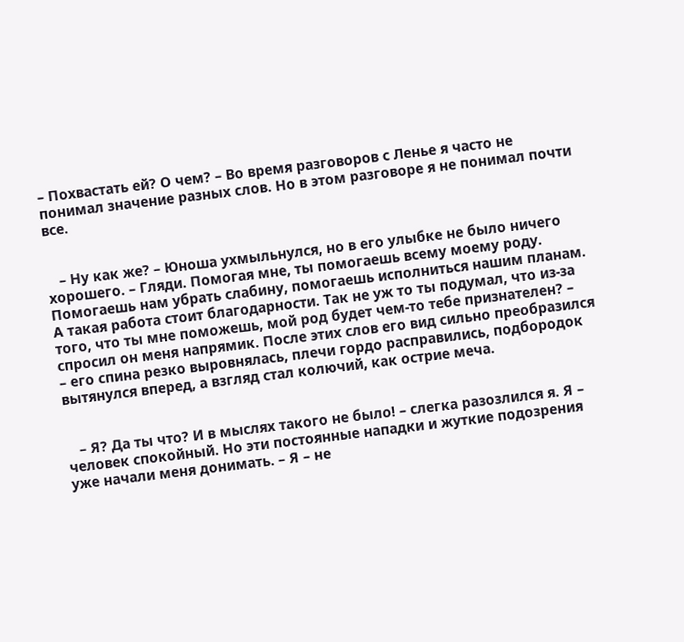– Похвастать ей? О чем? – Во время разговоров с Ленье я часто не понимал значение разных слов. Но в этом разговоре я не понимал почти все.


   – Ну как же? – Юноша ухмыльнулся, но в его улыбке не было ничего хорошего. – Гляди. Помогая мне, ты помогаешь всему моему роду. Помогаешь нам убрать слабину, помогаешь исполниться нашим планам. А такая работа стоит благодарности. Так не уж то ты подумал, что из-за того, что ты мне поможешь, мой род будет чем-то тебе признателен? – спросил он меня напрямик. После этих слов его вид сильно преобразился – его спина резко выровнялась, плечи гордо расправились, подбородок вытянулся вперед, а взгляд стал колючий, как острие меча.


   – Я? Да ты что? И в мыслях такого не было! – слегка разозлился я. Я – человек спокойный. Но эти постоянные нападки и жуткие подозрения уже начали меня донимать. – Я – не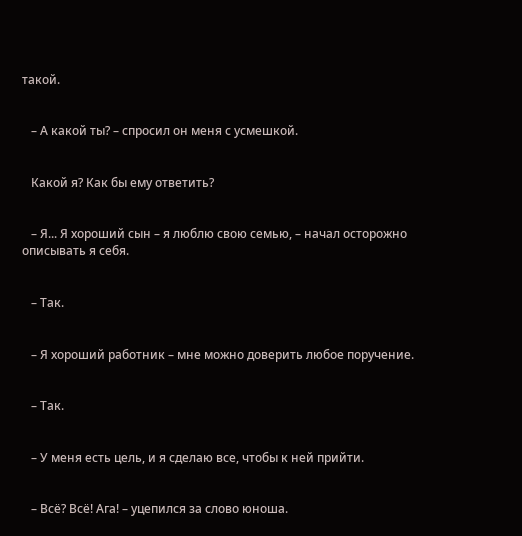такой.


   – А какой ты? – спросил он меня с усмешкой.


   Какой я? Как бы ему ответить?


   – Я... Я хороший сын – я люблю свою семью, – начал осторожно описывать я себя.


   – Так.


   – Я хороший работник – мне можно доверить любое поручение.


   – Так.


   – У меня есть цель, и я сделаю все, чтобы к ней прийти.


   – Всё? Всё! Ага! – уцепился за слово юноша.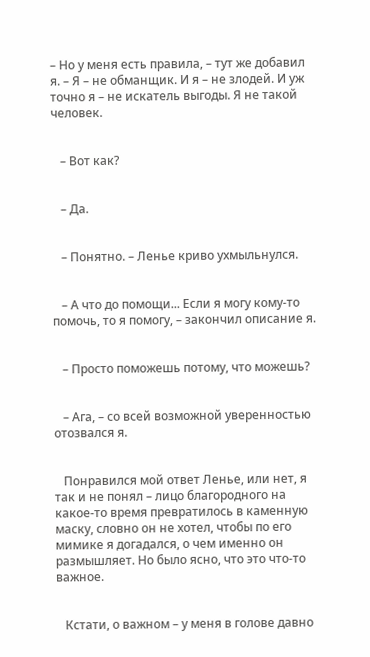– Но у меня есть правила, – тут же добавил я. – Я – не обманщик. И я – не злодей. И уж точно я – не искатель выгоды. Я не такой человек.


   – Вот как?


   – Да.


   – Понятно. – Ленье криво ухмыльнулся.


   – А что до помощи... Если я могу кому-то помочь, то я помогу, – закончил описание я.


   – Просто поможешь потому, что можешь?


   – Ага, – со всей возможной уверенностью отозвался я.


   Понравился мой ответ Ленье, или нет, я так и не понял – лицо благородного на какое-то время превратилось в каменную маску, словно он не хотел, чтобы по его мимике я догадался, о чем именно он размышляет. Но было ясно, что это что-то важное.


   Кстати, о важном – у меня в голове давно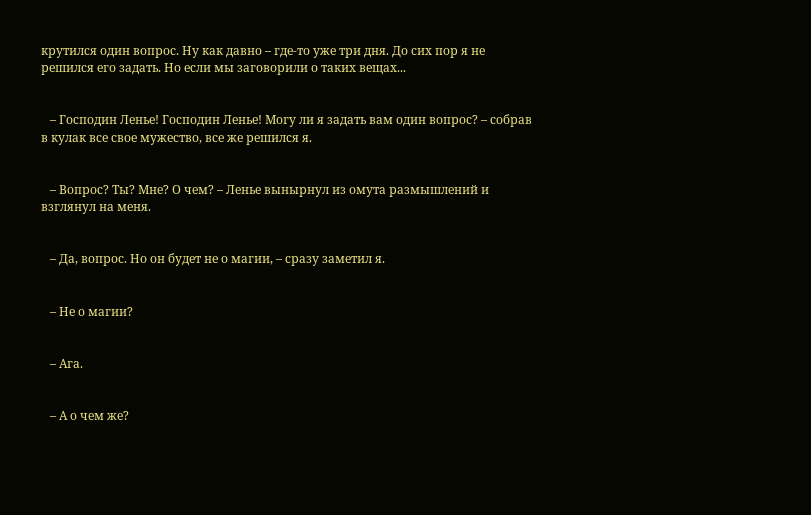крутился один вопрос. Ну как давно – где-то уже три дня. До сих пор я не решился его задать. Но если мы заговорили о таких вещах...


   – Господин Ленье! Господин Ленье! Могу ли я задать вам один вопрос? – собрав в кулак все свое мужество, все же решился я.


   – Вопрос? Ты? Мне? О чем? – Ленье вынырнул из омута размышлений и взглянул на меня.


   – Да, вопрос. Но он будет не о магии, – сразу заметил я.


   – Не о магии?


   – Ага.


   – А о чем же?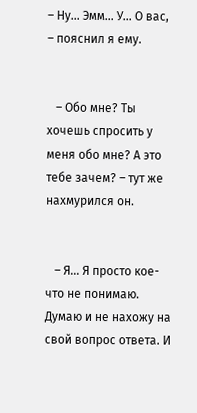– Ну... Эмм... У... О вас, – пояснил я ему.


   – Обо мне? Ты хочешь спросить у меня обо мне? А это тебе зачем? – тут же нахмурился он.


   – Я... Я просто кое-что не понимаю. Думаю и не нахожу на свой вопрос ответа. И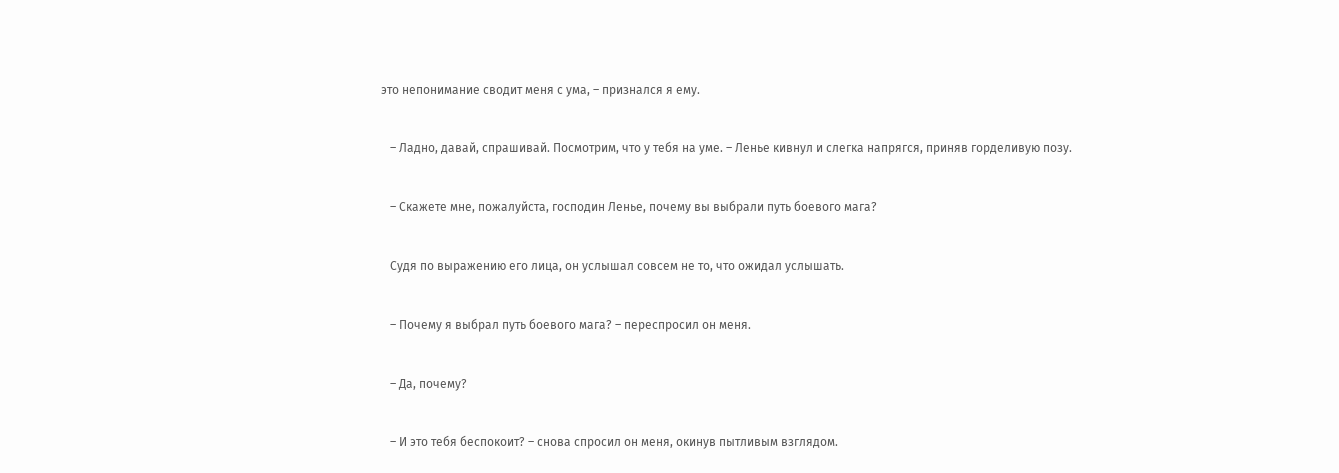это непонимание сводит меня с ума, – признался я ему.


   – Ладно, давай, спрашивай. Посмотрим, что у тебя на уме. – Ленье кивнул и слегка напрягся, приняв горделивую позу.


   – Скажете мне, пожалуйста, господин Ленье, почему вы выбрали путь боевого мага?


   Судя по выражению его лица, он услышал совсем не то, что ожидал услышать.


   – Почему я выбрал путь боевого мага? – переспросил он меня.


   – Да, почему?


   – И это тебя беспокоит? – снова спросил он меня, окинув пытливым взглядом.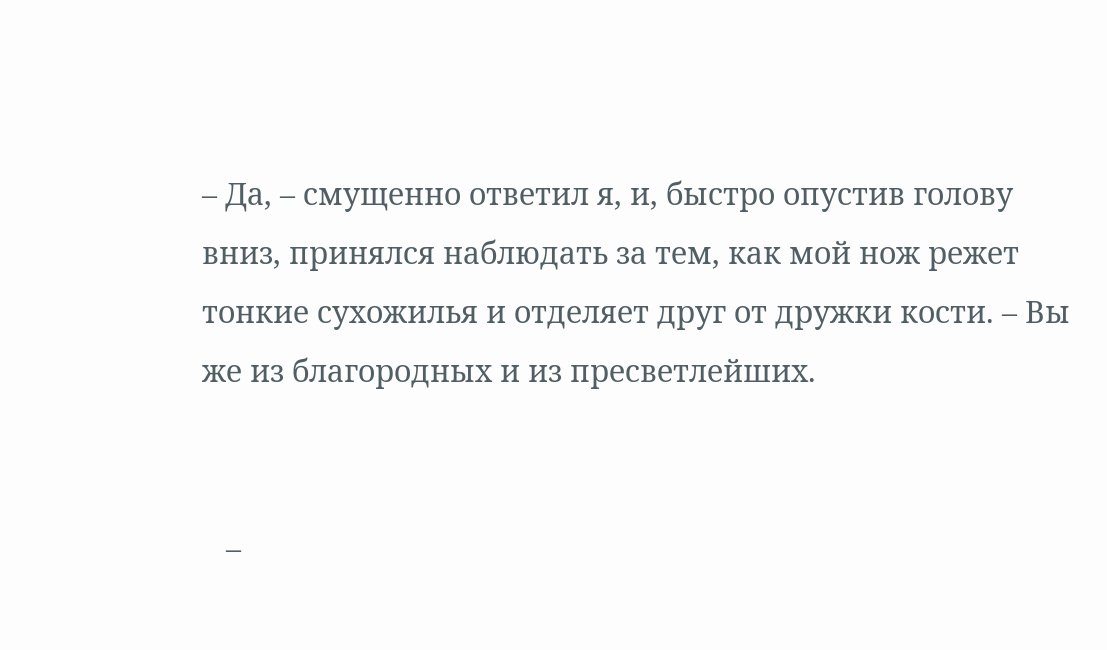– Да, – смущенно ответил я, и, быстро опустив голову вниз, принялся наблюдать за тем, как мой нож режет тонкие сухожилья и отделяет друг от дружки кости. – Вы же из благородных и из пресветлейших.


   –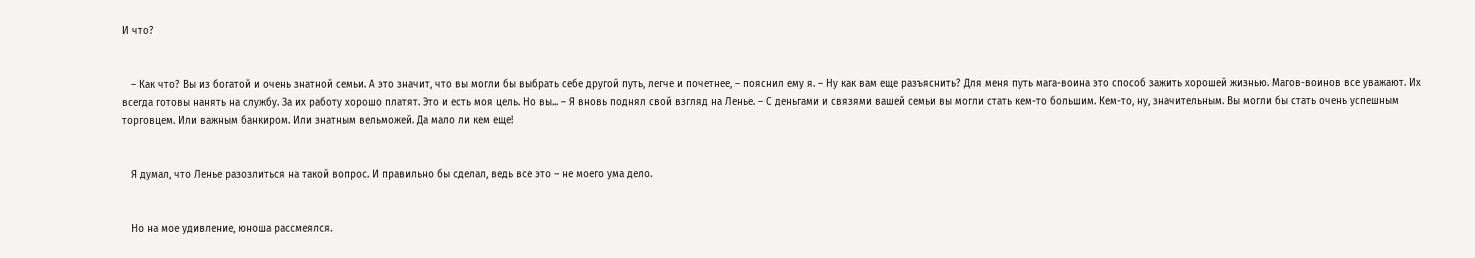И что?


   – Как что? Вы из богатой и очень знатной семьи. А это значит, что вы могли бы выбрать себе другой путь, легче и почетнее, – пояснил ему я. – Ну как вам еще разъяснить? Для меня путь мага-воина это способ зажить хорошей жизнью. Магов-воинов все уважают. Их всегда готовы нанять на службу. За их работу хорошо платят. Это и есть моя цель. Но вы... – Я вновь поднял свой взгляд на Ленье. – С деньгами и связями вашей семьи вы могли стать кем-то большим. Кем-то, ну, значительным. Вы могли бы стать очень успешным торговцем. Или важным банкиром. Или знатным вельможей. Да мало ли кем еще!


   Я думал, что Ленье разозлиться на такой вопрос. И правильно бы сделал, ведь все это – не моего ума дело.


   Но на мое удивление, юноша рассмеялся.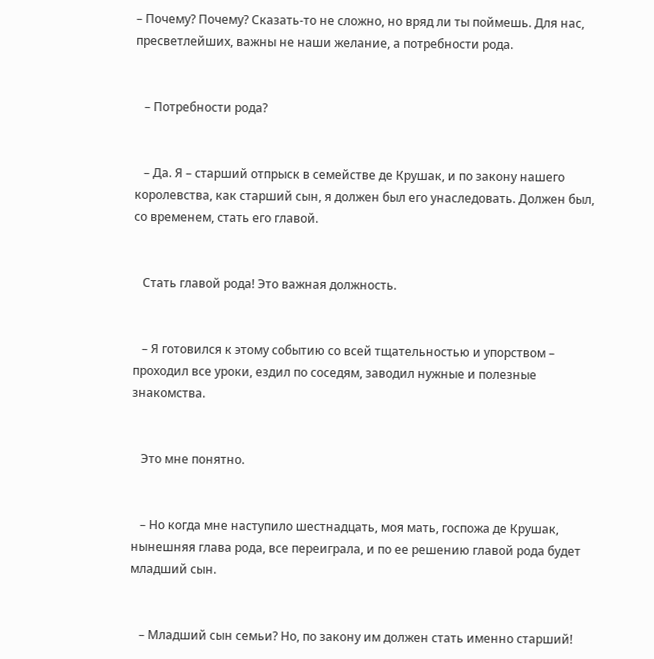– Почему? Почему? Сказать-то не сложно, но вряд ли ты поймешь. Для нас, пресветлейших, важны не наши желание, а потребности рода.


   – Потребности рода?


   – Да. Я – старший отпрыск в семействе де Крушак, и по закону нашего королевства, как старший сын, я должен был его унаследовать. Должен был, со временем, стать его главой.


   Стать главой рода! Это важная должность.


   – Я готовился к этому событию со всей тщательностью и упорством – проходил все уроки, ездил по соседям, заводил нужные и полезные знакомства.


   Это мне понятно.


   – Но когда мне наступило шестнадцать, моя мать, госпожа де Крушак, нынешняя глава рода, все переиграла, и по ее решению главой рода будет младший сын.


   – Младший сын семьи? Но, по закону им должен стать именно старший!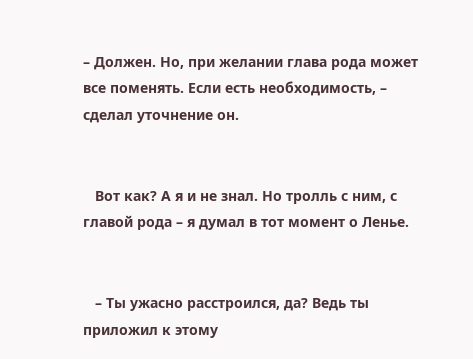– Должен. Но, при желании глава рода может все поменять. Если есть необходимость, – сделал уточнение он.


   Вот как? А я и не знал. Но тролль с ним, с главой рода – я думал в тот момент о Ленье.


   – Ты ужасно расстроился, да? Ведь ты приложил к этому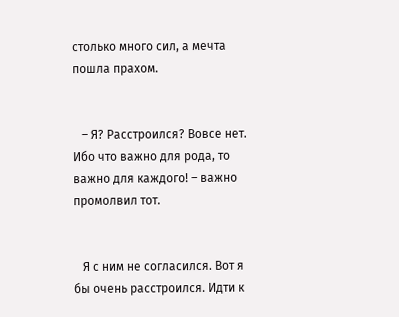столько много сил, а мечта пошла прахом.


   – Я? Расстроился? Вовсе нет. Ибо что важно для рода, то важно для каждого! – важно промолвил тот.


   Я с ним не согласился. Вот я бы очень расстроился. Идти к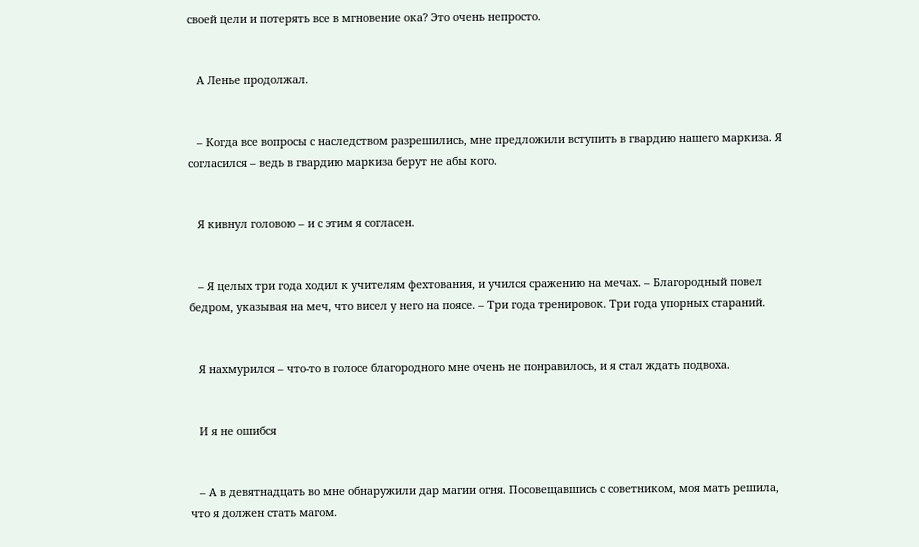своей цели и потерять все в мгновение ока? Это очень непросто.


   А Ленье продолжал.


   – Когда все вопросы с наследством разрешились, мне предложили вступить в гвардию нашего маркиза. Я согласился – ведь в гвардию маркиза берут не абы кого.


   Я кивнул головою – и с этим я согласен.


   – Я целых три года ходил к учителям фехтования, и учился сражению на мечах. – Благородный повел бедром, указывая на меч, что висел у него на поясе. – Три года тренировок. Три года упорных стараний.


   Я нахмурился – что-то в голосе благородного мне очень не понравилось, и я стал ждать подвоха.


   И я не ошибся


   – А в девятнадцать во мне обнаружили дар магии огня. Посовещавшись с советником, моя мать решила, что я должен стать магом.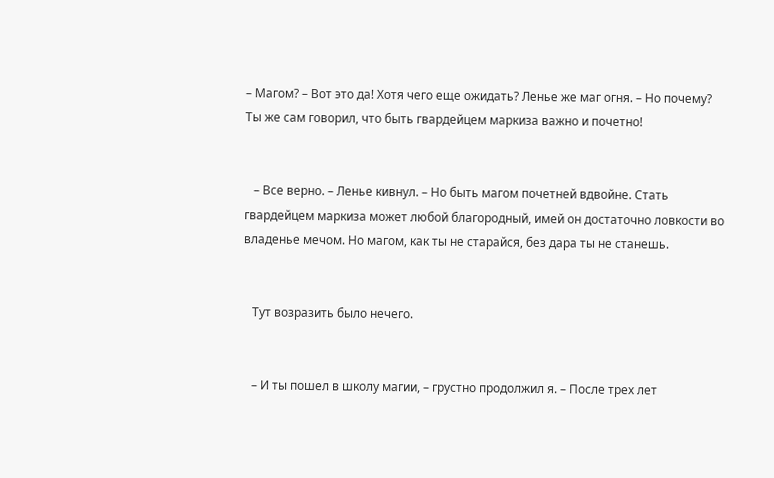– Магом? – Вот это да! Хотя чего еще ожидать? Ленье же маг огня. – Но почему? Ты же сам говорил, что быть гвардейцем маркиза важно и почетно!


   – Все верно. – Ленье кивнул. – Но быть магом почетней вдвойне. Стать гвардейцем маркиза может любой благородный, имей он достаточно ловкости во владенье мечом. Но магом, как ты не старайся, без дара ты не станешь.


   Тут возразить было нечего.


   – И ты пошел в школу магии, – грустно продолжил я. – После трех лет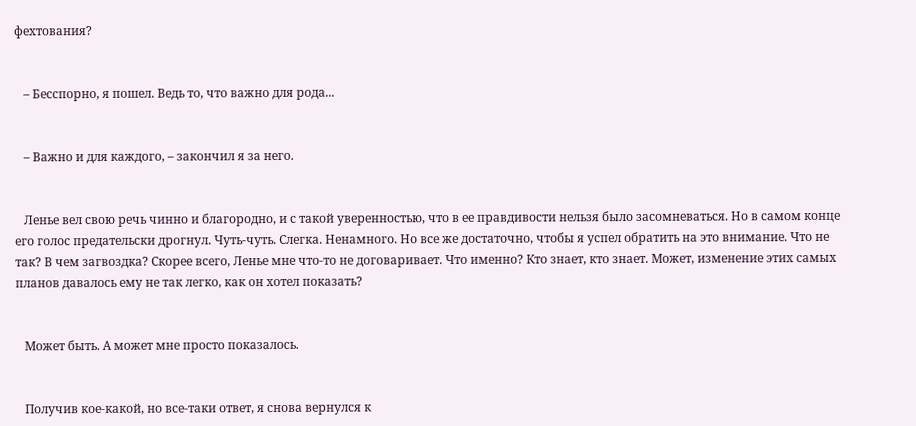фехтования?


   – Бесспорно, я пошел. Ведь то, что важно для рода...


   – Важно и для каждого, – закончил я за него.


   Ленье вел свою речь чинно и благородно, и с такой уверенностью, что в ее правдивости нельзя было засомневаться. Но в самом конце его голос предательски дрогнул. Чуть-чуть. Слегка. Ненамного. Но все же достаточно, чтобы я успел обратить на это внимание. Что не так? В чем загвоздка? Скорее всего, Ленье мне что-то не договаривает. Что именно? Кто знает, кто знает. Может, изменение этих самых планов давалось ему не так легко, как он хотел показать?


   Может быть. А может мне просто показалось.


   Получив кое-какой, но все-таки ответ, я снова вернулся к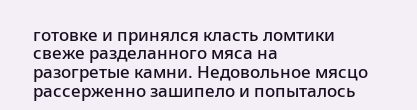готовке и принялся класть ломтики свеже разделанного мяса на разогретые камни. Недовольное мясцо рассерженно зашипело и попыталось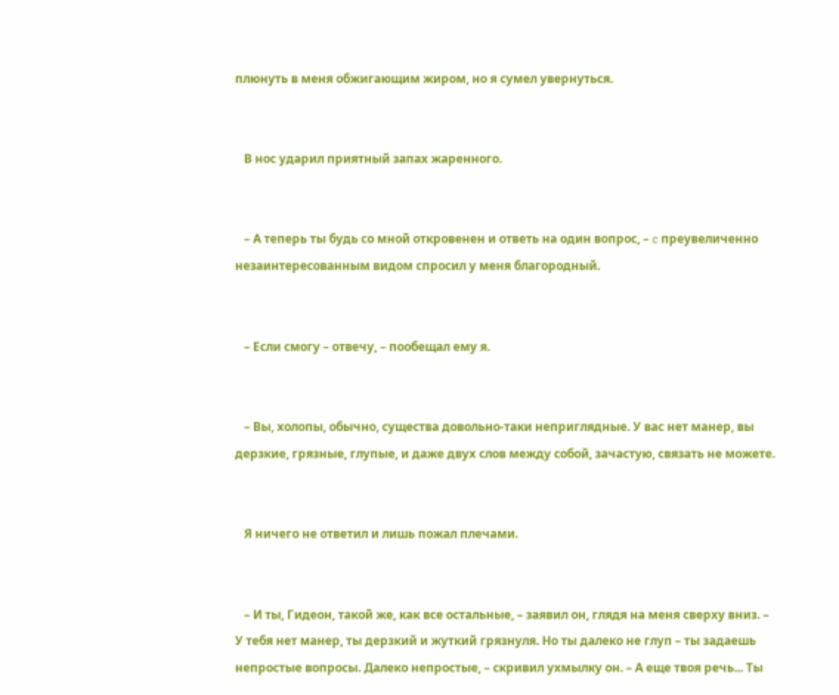плюнуть в меня обжигающим жиром, но я сумел увернуться.


   В нос ударил приятный запах жаренного.


   – А теперь ты будь со мной откровенен и ответь на один вопрос, – c преувеличенно незаинтересованным видом спросил у меня благородный.


   – Если смогу – отвечу, – пообещал ему я.


   – Вы, холопы, обычно, существа довольно-таки неприглядные. У вас нет манер, вы дерзкие, грязные, глупые, и даже двух слов между собой, зачастую, связать не можете.


   Я ничего не ответил и лишь пожал плечами.


   – И ты, Гидеон, такой же, как все остальные, – заявил он, глядя на меня сверху вниз. – У тебя нет манер, ты дерзкий и жуткий грязнуля. Но ты далеко не глуп – ты задаешь непростые вопросы. Далеко непростые, – скривил ухмылку он. – А еще твоя речь... Ты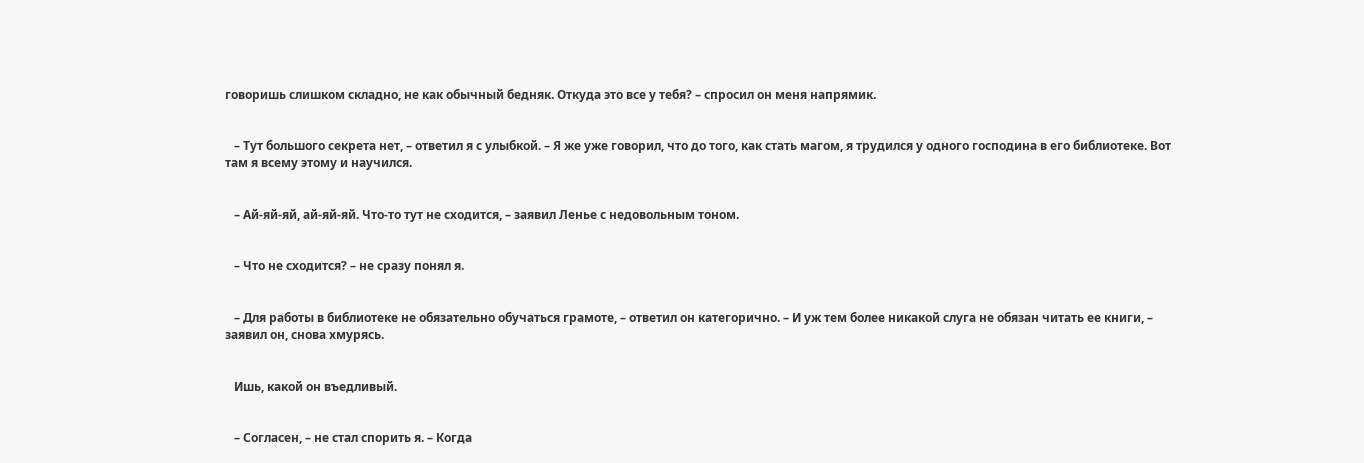говоришь слишком складно, не как обычный бедняк. Откуда это все у тебя? – спросил он меня напрямик.


   – Тут большого секрета нет, – ответил я с улыбкой. – Я же уже говорил, что до того, как стать магом, я трудился у одного господина в его библиотеке. Вот там я всему этому и научился.


   – Ай-яй-яй, ай-яй-яй. Что-то тут не сходится, – заявил Ленье с недовольным тоном.


   – Что не сходится? – не сразу понял я.


   – Для работы в библиотеке не обязательно обучаться грамоте, – ответил он категорично. – И уж тем более никакой слуга не обязан читать ее книги, – заявил он, снова хмурясь.


   Ишь, какой он въедливый.


   – Согласен, – не стал спорить я. – Когда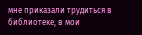мне приказали трудиться в библиотеке, в мои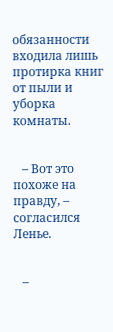обязанности входила лишь протирка книг от пыли и уборка комнаты.


   – Вот это похоже на правду, – согласился Ленье.


   –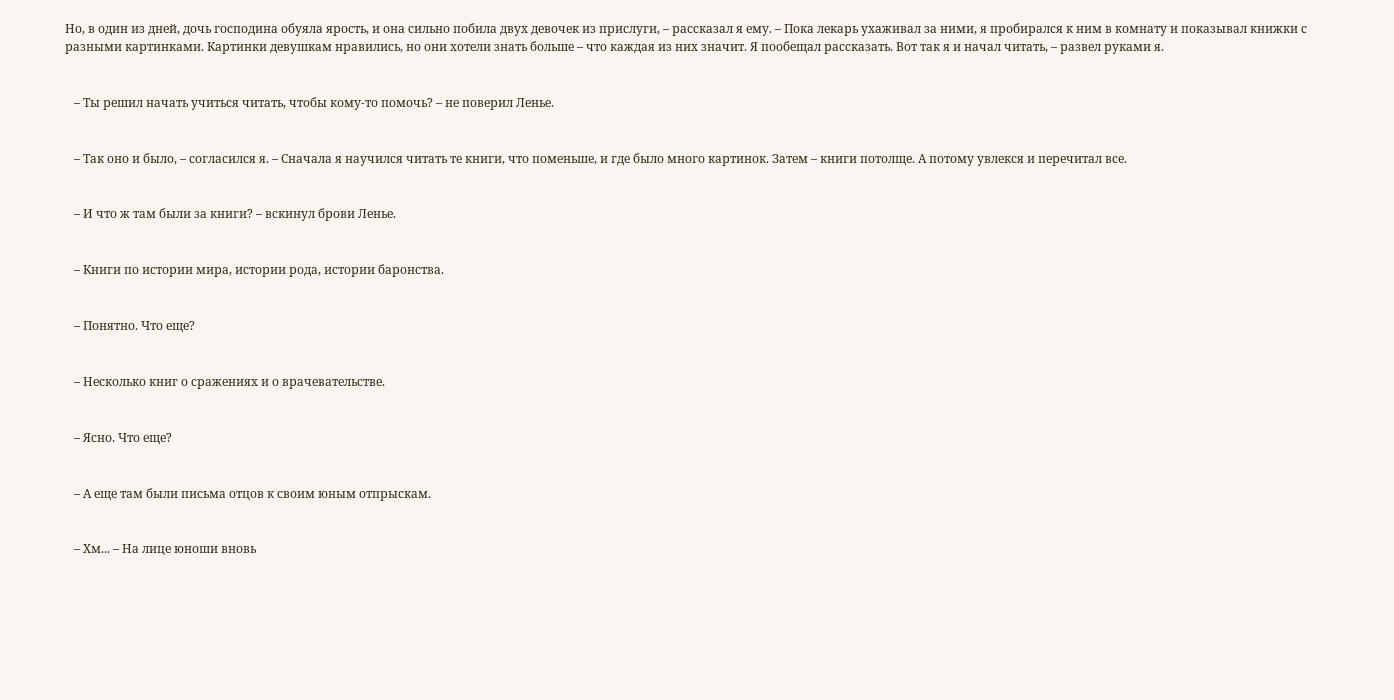Но, в один из дней, дочь господина обуяла ярость, и она сильно побила двух девочек из прислуги, – рассказал я ему. – Пока лекарь ухаживал за ними, я пробирался к ним в комнату и показывал книжки с разными картинками. Картинки девушкам нравились, но они хотели знать больше – что каждая из них значит. Я пообещал рассказать. Вот так я и начал читать, – развел руками я.


   – Ты решил начать учиться читать, чтобы кому-то помочь? – не поверил Ленье.


   – Так оно и было, – согласился я. – Сначала я научился читать те книги, что поменьше, и где было много картинок. Затем – книги потолще. А потому увлекся и перечитал все.


   – И что ж там были за книги? – вскинул брови Ленье.


   – Книги по истории мира, истории рода, истории баронства.


   – Понятно. Что еще?


   – Несколько книг о сражениях и о врачевательстве.


   – Ясно. Что еще?


   – А еще там были письма отцов к своим юным отпрыскам.


   – Хм... – На лице юноши вновь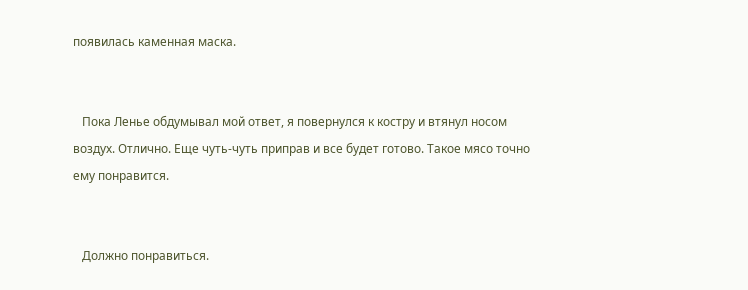появилась каменная маска.


   Пока Ленье обдумывал мой ответ, я повернулся к костру и втянул носом воздух. Отлично. Еще чуть-чуть приправ и все будет готово. Такое мясо точно ему понравится.


   Должно понравиться.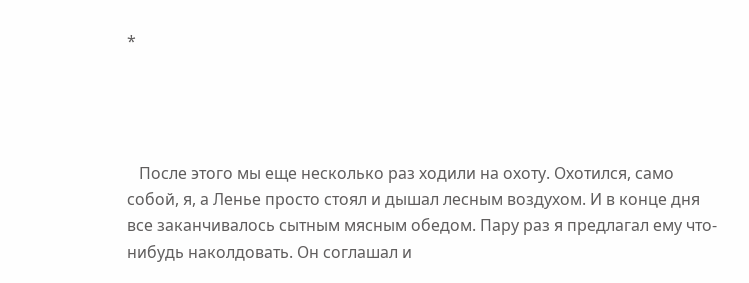*




   После этого мы еще несколько раз ходили на охоту. Охотился, само собой, я, а Ленье просто стоял и дышал лесным воздухом. И в конце дня все заканчивалось сытным мясным обедом. Пару раз я предлагал ему что-нибудь наколдовать. Он соглашал и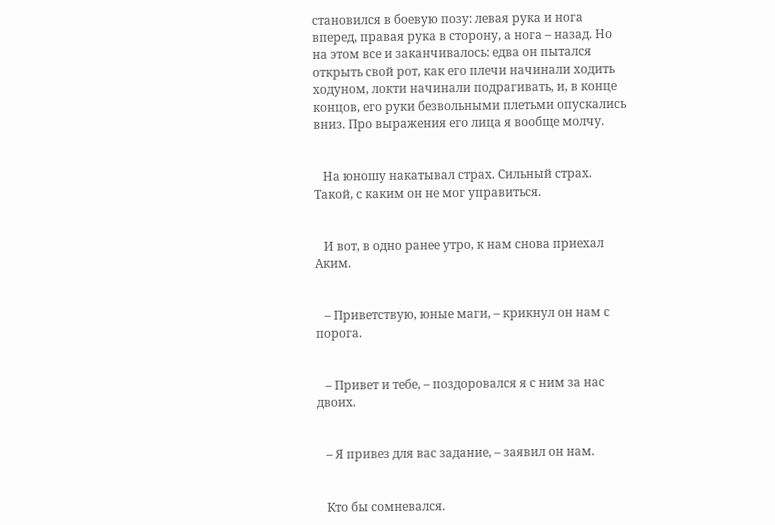становился в боевую позу: левая рука и нога вперед, правая рука в сторону, а нога – назад. Но на этом все и заканчивалось: едва он пытался открыть свой рот, как его плечи начинали ходить ходуном, локти начинали подрагивать, и, в конце концов, его руки безвольными плетьми опускались вниз. Про выражения его лица я вообще молчу.


   На юношу накатывал страх. Сильный страх. Такой, с каким он не мог управиться.


   И вот, в одно ранее утро, к нам снова приехал Аким.


   – Приветствую, юные маги, – крикнул он нам с порога.


   – Привет и тебе, – поздоровался я с ним за нас двоих.


   – Я привез для вас задание, – заявил он нам.


   Кто бы сомневался.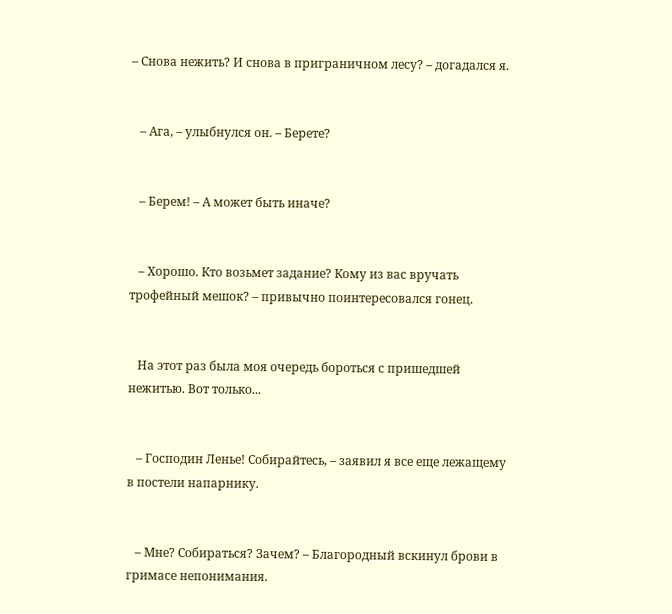– Снова нежить? И снова в приграничном лесу? – догадался я.


   – Ага, – улыбнулся он. – Берете?


   – Берем! – А может быть иначе?


   – Хорошо. Кто возьмет задание? Кому из вас вручать трофейный мешок? – привычно поинтересовался гонец.


   На этот раз была моя очередь бороться с пришедшей нежитью. Вот только...


   – Господин Ленье! Собирайтесь, – заявил я все еще лежащему в постели напарнику.


   – Мне? Собираться? Зачем? – Благородный вскинул брови в гримасе непонимания.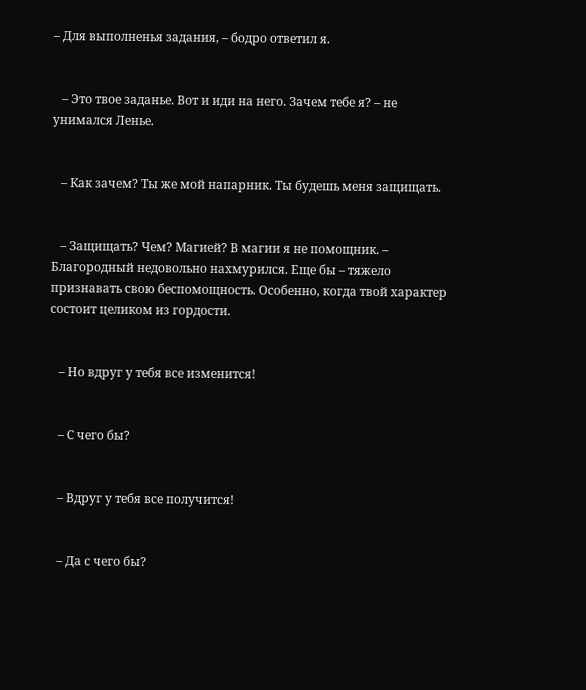– Для выполненья задания, – бодро ответил я.


   – Это твое заданье. Вот и иди на него. Зачем тебе я? – не унимался Ленье.


   – Как зачем? Ты же мой напарник. Ты будешь меня защищать.


   – Защищать? Чем? Магией? В магии я не помощник. – Благородный недовольно нахмурился. Еще бы – тяжело признавать свою беспомощность. Особенно, когда твой характер состоит целиком из гордости.


   – Но вдруг у тебя все изменится!


   – С чего бы?


   – Вдруг у тебя все получится!


   – Да с чего бы?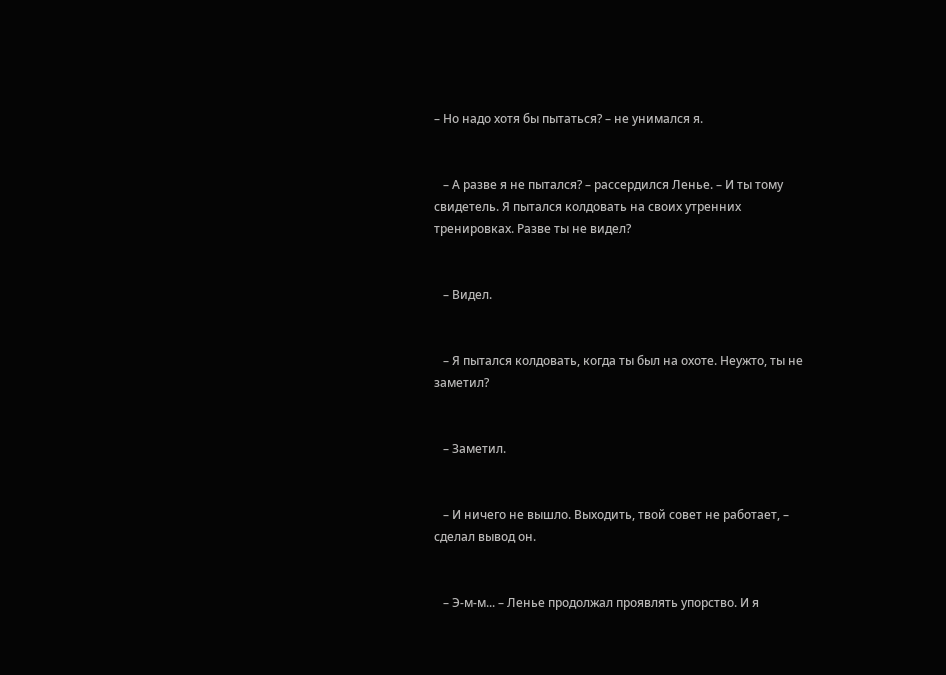– Но надо хотя бы пытаться? – не унимался я.


   – А разве я не пытался? – рассердился Ленье. – И ты тому свидетель. Я пытался колдовать на своих утренних тренировках. Разве ты не видел?


   – Видел.


   – Я пытался колдовать, когда ты был на охоте. Неужто, ты не заметил?


   – Заметил.


   – И ничего не вышло. Выходить, твой совет не работает, – сделал вывод он.


   – Э-м-м... – Ленье продолжал проявлять упорство. И я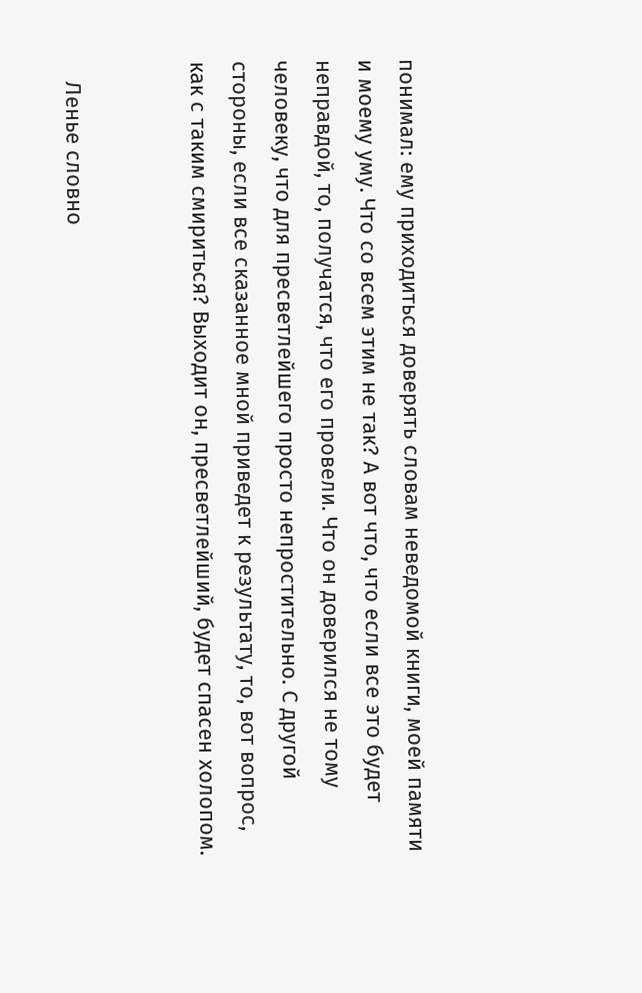понимал: ему приходиться доверять словам неведомой книги, моей памяти и моему уму. Что со всем этим не так? А вот что, что если все это будет неправдой, то, получатся, что его провели. Что он доверился не тому человеку, что для пресветлейшего просто непростительно. С другой стороны, если все сказанное мной приведет к результату, то, вот вопрос, как с таким смириться? Выходит он, пресветлейший, будет спасен холопом.


   Ленье словно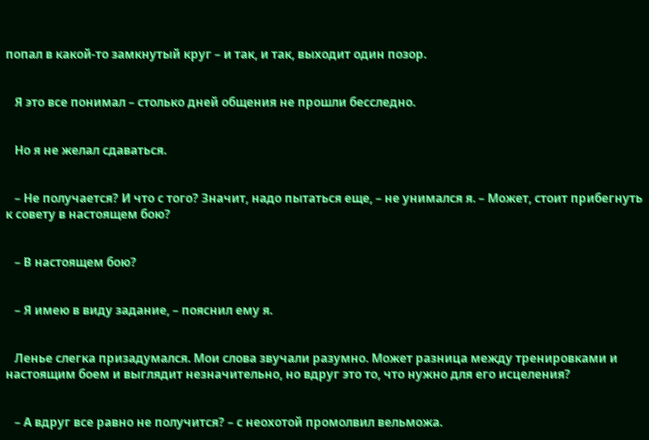попал в какой-то замкнутый круг – и так, и так, выходит один позор.


   Я это все понимал – столько дней общения не прошли бесследно.


   Но я не желал сдаваться.


   – Не получается? И что с того? Значит, надо пытаться еще, – не унимался я. – Может, стоит прибегнуть к совету в настоящем бою?


   – В настоящем бою?


   – Я имею в виду задание, – пояснил ему я.


   Ленье слегка призадумался. Мои слова звучали разумно. Может разница между тренировками и настоящим боем и выглядит незначительно, но вдруг это то, что нужно для его исцеления?


   – А вдруг все равно не получится? – с неохотой промолвил вельможа.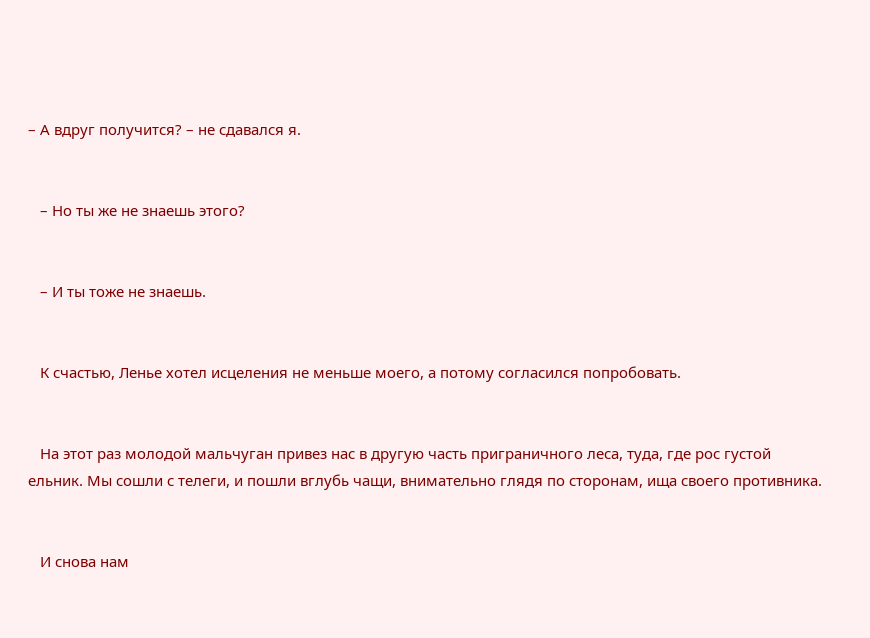– А вдруг получится? – не сдавался я.


   – Но ты же не знаешь этого?


   – И ты тоже не знаешь.


   К счастью, Ленье хотел исцеления не меньше моего, а потому согласился попробовать.


   На этот раз молодой мальчуган привез нас в другую часть приграничного леса, туда, где рос густой ельник. Мы сошли с телеги, и пошли вглубь чащи, внимательно глядя по сторонам, ища своего противника.


   И снова нам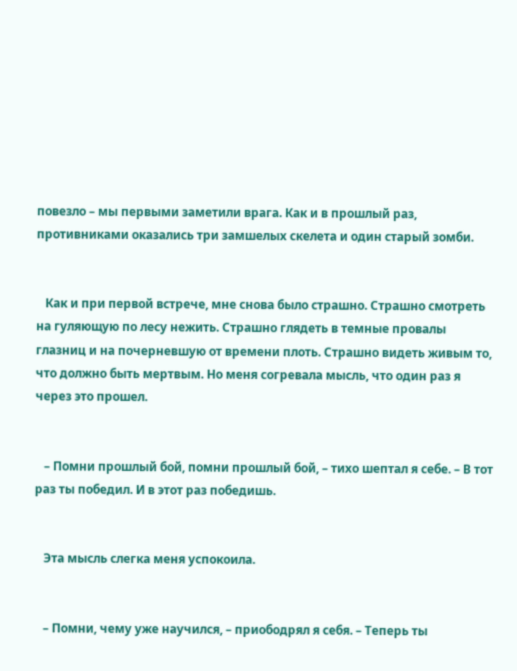повезло – мы первыми заметили врага. Как и в прошлый раз, противниками оказались три замшелых скелета и один старый зомби.


   Как и при первой встрече, мне снова было страшно. Страшно смотреть на гуляющую по лесу нежить. Страшно глядеть в темные провалы глазниц и на почерневшую от времени плоть. Страшно видеть живым то, что должно быть мертвым. Но меня согревала мысль, что один раз я через это прошел.


   – Помни прошлый бой, помни прошлый бой, – тихо шептал я себе. – В тот раз ты победил. И в этот раз победишь.


   Эта мысль слегка меня успокоила.


   – Помни, чему уже научился, – приободрял я себя. – Теперь ты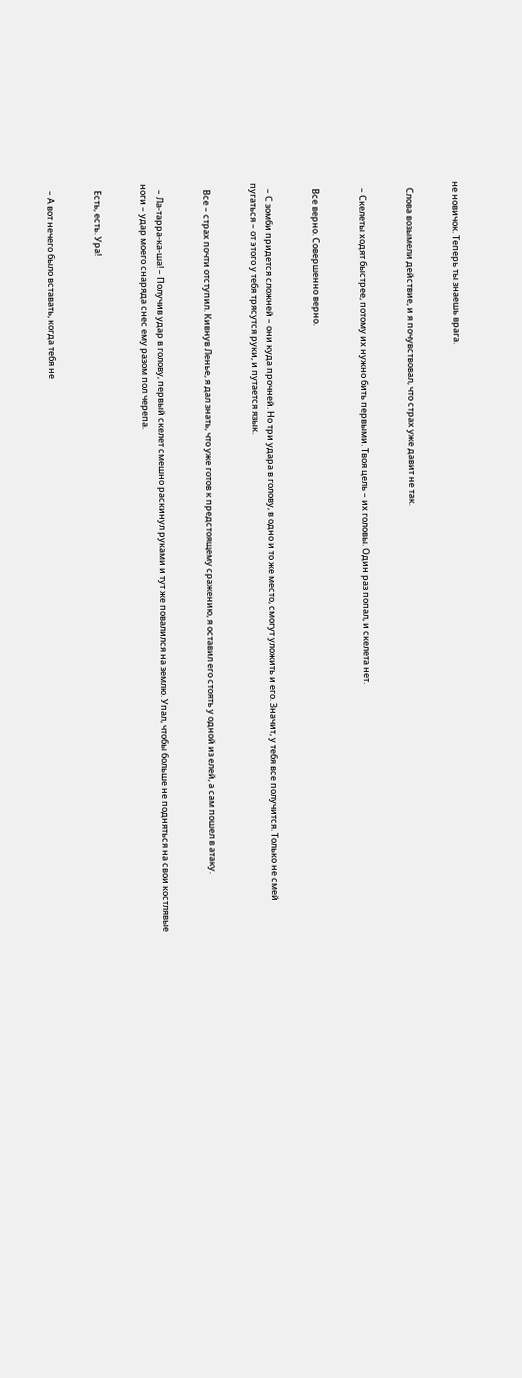не новичок. Теперь ты знаешь врага.


   Слова возымели действие, и я почувствовал, что страх уже давит не так.


   – Скелеты ходят быстрее, потому их нужно бить первыми. Твоя цель – их головы. Один раз попал, и скелета нет.


   Все верно. Совершенно верно.


   – С зомби придется сложней – они куда прочней. Но три удара в голову, в одно и то же место, смогут уложить и его. Значит, у тебя все получится. Только не смей пугаться – от этого у тебя трясутся руки, и путается язык.


   Все – страх почти отступил. Кивнув Ленье, я дал знать, что уже готов к предстоящему сражению, я оставил его стоять у одной из елей, а сам пошел в атаку.


   – Ла-тарра-ка-ша! – Получив удар в голову, первый скелет смешно раскинул руками и тут же повалился на землю. Упал, чтобы больше не подняться на свои костлявые ноги – удар моего снаряда снес ему разом пол черепа.


   Есть, есть. Ура!


   – А вот нечего было вставать, когда тебя не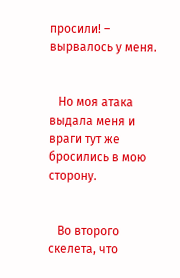просили! – вырвалось у меня.


   Но моя атака выдала меня и враги тут же бросились в мою сторону.


   Во второго скелета, что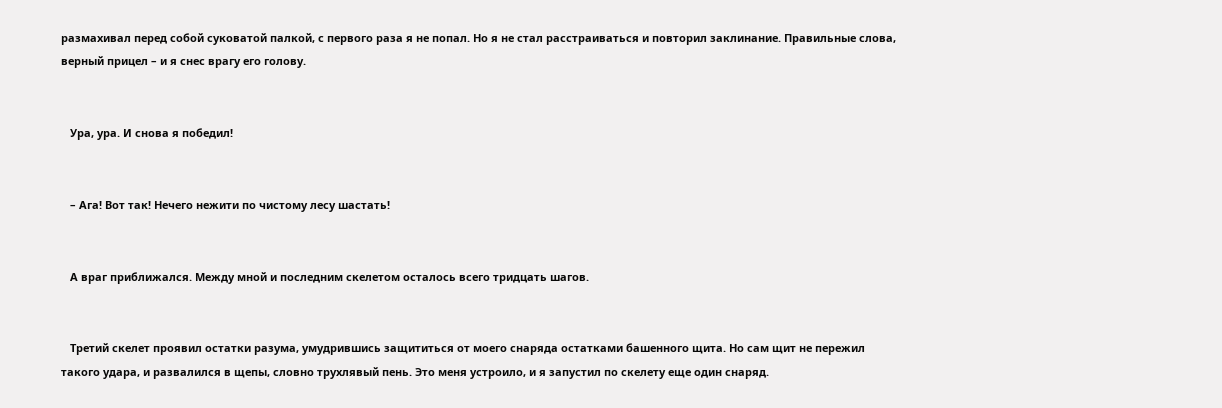размахивал перед собой суковатой палкой, с первого раза я не попал. Но я не стал расстраиваться и повторил заклинание. Правильные слова, верный прицел – и я снес врагу его голову.


   Ура, ура. И снова я победил!


   – Ага! Вот так! Нечего нежити по чистому лесу шастать!


   А враг приближался. Между мной и последним скелетом осталось всего тридцать шагов.


   Третий скелет проявил остатки разума, умудрившись защититься от моего снаряда остатками башенного щита. Но сам щит не пережил такого удара, и развалился в щепы, словно трухлявый пень. Это меня устроило, и я запустил по скелету еще один снаряд.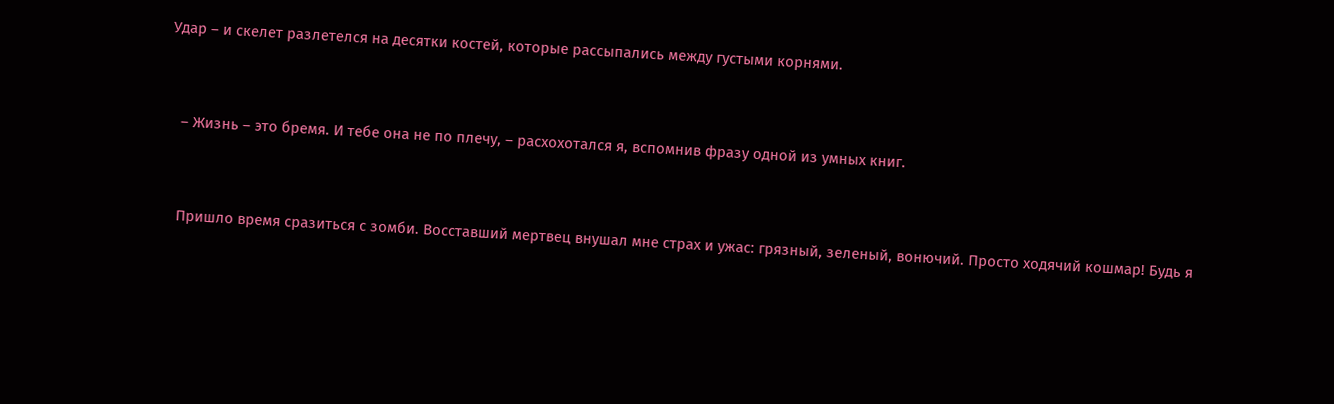Удар – и скелет разлетелся на десятки костей, которые рассыпались между густыми корнями.


   – Жизнь – это бремя. И тебе она не по плечу, – расхохотался я, вспомнив фразу одной из умных книг.


   Пришло время сразиться с зомби. Восставший мертвец внушал мне страх и ужас: грязный, зеленый, вонючий. Просто ходячий кошмар! Будь я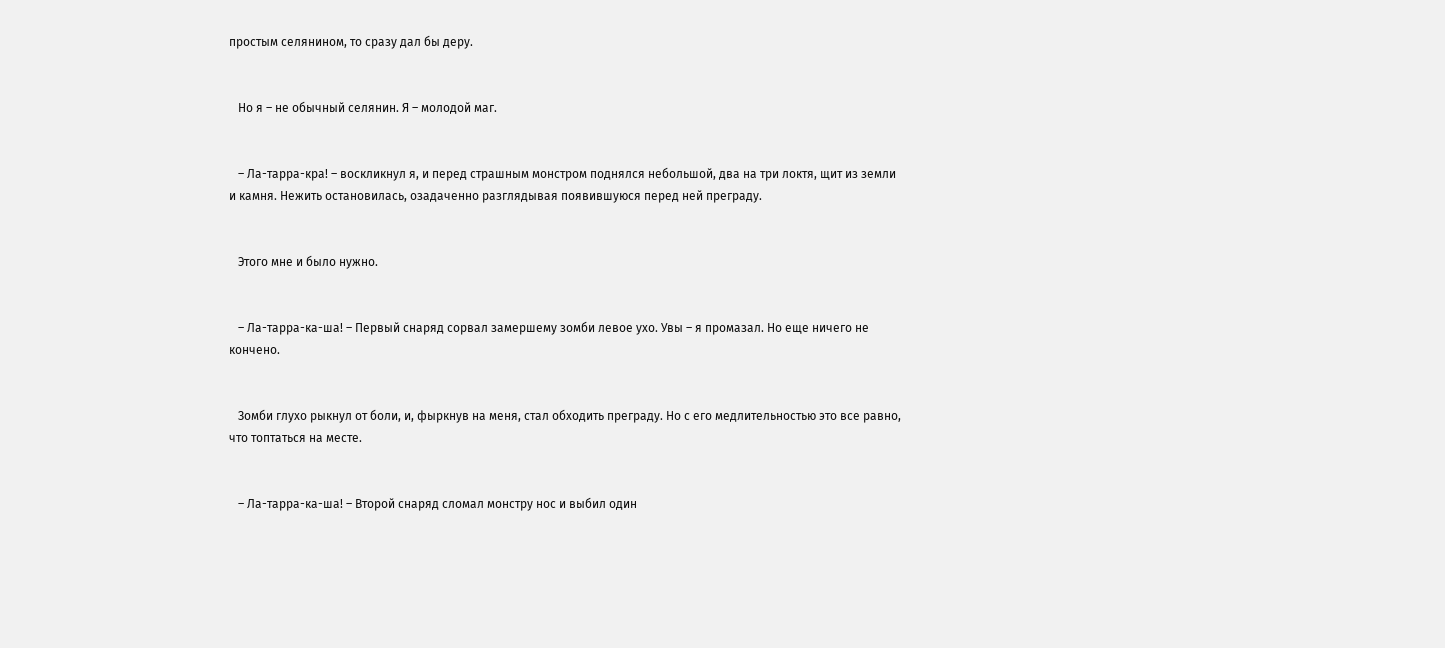простым селянином, то сразу дал бы деру.


   Но я – не обычный селянин. Я – молодой маг.


   – Ла-тарра-кра! – воскликнул я, и перед страшным монстром поднялся небольшой, два на три локтя, щит из земли и камня. Нежить остановилась, озадаченно разглядывая появившуюся перед ней преграду.


   Этого мне и было нужно.


   – Ла-тарра-ка-ша! – Первый снаряд сорвал замершему зомби левое ухо. Увы – я промазал. Но еще ничего не кончено.


   Зомби глухо рыкнул от боли, и, фыркнув на меня, стал обходить преграду. Но с его медлительностью это все равно, что топтаться на месте.


   – Ла-тарра-ка-ша! – Второй снаряд сломал монстру нос и выбил один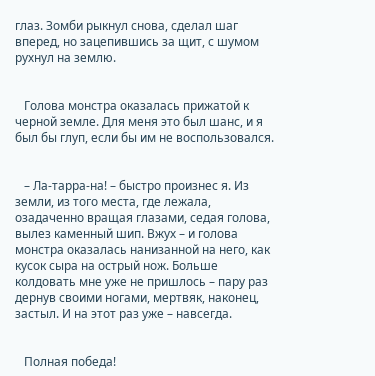глаз. Зомби рыкнул снова, сделал шаг вперед, но зацепившись за щит, с шумом рухнул на землю.


   Голова монстра оказалась прижатой к черной земле. Для меня это был шанс, и я был бы глуп, если бы им не воспользовался.


   – Ла-тарра-на! – быстро произнес я. Из земли, из того места, где лежала, озадаченно вращая глазами, седая голова, вылез каменный шип. Вжух – и голова монстра оказалась нанизанной на него, как кусок сыра на острый нож. Больше колдовать мне уже не пришлось – пару раз дернув своими ногами, мертвяк, наконец, застыл. И на этот раз уже – навсегда.


   Полная победа!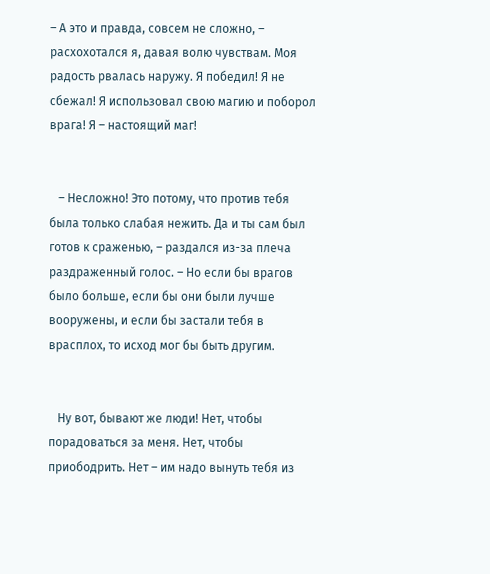– А это и правда, совсем не сложно, – расхохотался я, давая волю чувствам. Моя радость рвалась наружу. Я победил! Я не сбежал! Я использовал свою магию и поборол врага! Я – настоящий маг!


   – Несложно! Это потому, что против тебя была только слабая нежить. Да и ты сам был готов к сраженью, – раздался из-за плеча раздраженный голос. – Но если бы врагов было больше, если бы они были лучше вооружены, и если бы застали тебя в врасплох, то исход мог бы быть другим.


   Ну вот, бывают же люди! Нет, чтобы порадоваться за меня. Нет, чтобы приободрить. Нет – им надо вынуть тебя из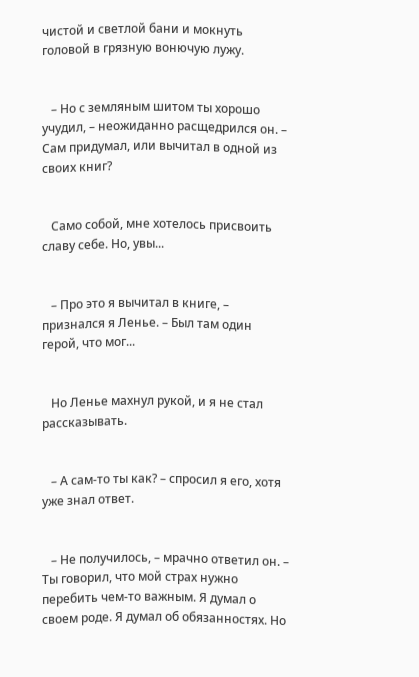чистой и светлой бани и мокнуть головой в грязную вонючую лужу.


   – Но с земляным шитом ты хорошо учудил, – неожиданно расщедрился он. – Сам придумал, или вычитал в одной из своих книг?


   Само собой, мне хотелось присвоить славу себе. Но, увы...


   – Про это я вычитал в книге, – признался я Ленье. – Был там один герой, что мог...


   Но Ленье махнул рукой, и я не стал рассказывать.


   – А сам-то ты как? – спросил я его, хотя уже знал ответ.


   – Не получилось, – мрачно ответил он. – Ты говорил, что мой страх нужно перебить чем-то важным. Я думал о своем роде. Я думал об обязанностях. Но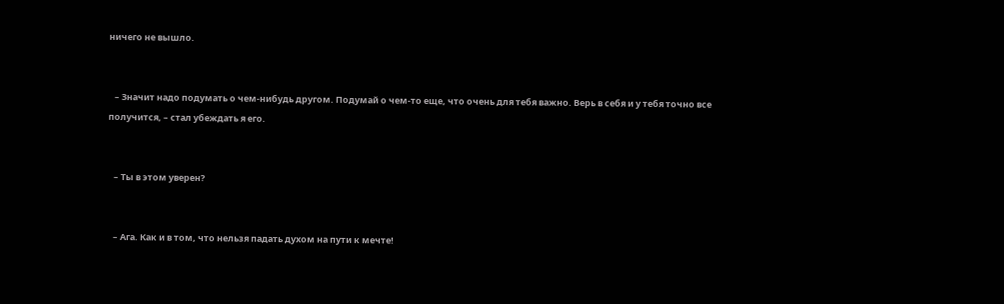ничего не вышло.


   – Значит надо подумать о чем-нибудь другом. Подумай о чем-то еще, что очень для тебя важно. Верь в себя и у тебя точно все получится, – стал убеждать я его.


   – Ты в этом уверен?


   – Ага. Как и в том, что нельзя падать духом на пути к мечте!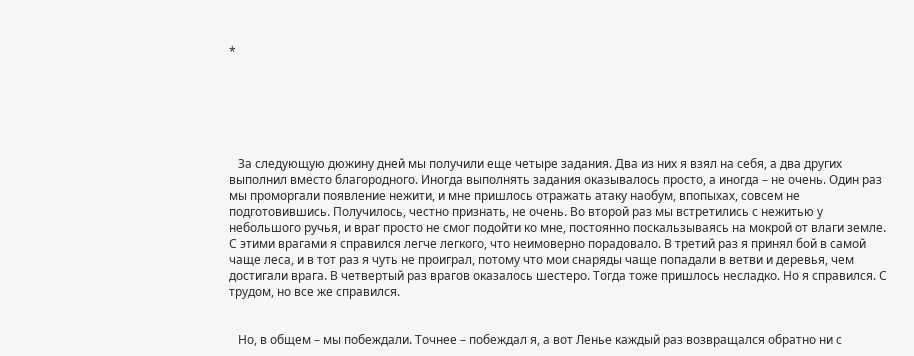*






   За следующую дюжину дней мы получили еще четыре задания. Два из них я взял на себя, а два других выполнил вместо благородного. Иногда выполнять задания оказывалось просто, а иногда – не очень. Один раз мы проморгали появление нежити, и мне пришлось отражать атаку наобум, впопыхах, совсем не подготовившись. Получилось, честно признать, не очень. Во второй раз мы встретились с нежитью у небольшого ручья, и враг просто не смог подойти ко мне, постоянно поскальзываясь на мокрой от влаги земле. С этими врагами я справился легче легкого, что неимоверно порадовало. В третий раз я принял бой в самой чаще леса, и в тот раз я чуть не проиграл, потому что мои снаряды чаще попадали в ветви и деревья, чем достигали врага. В четвертый раз врагов оказалось шестеро. Тогда тоже пришлось несладко. Но я справился. С трудом, но все же справился.


   Но, в общем – мы побеждали. Точнее – побеждал я, а вот Ленье каждый раз возвращался обратно ни с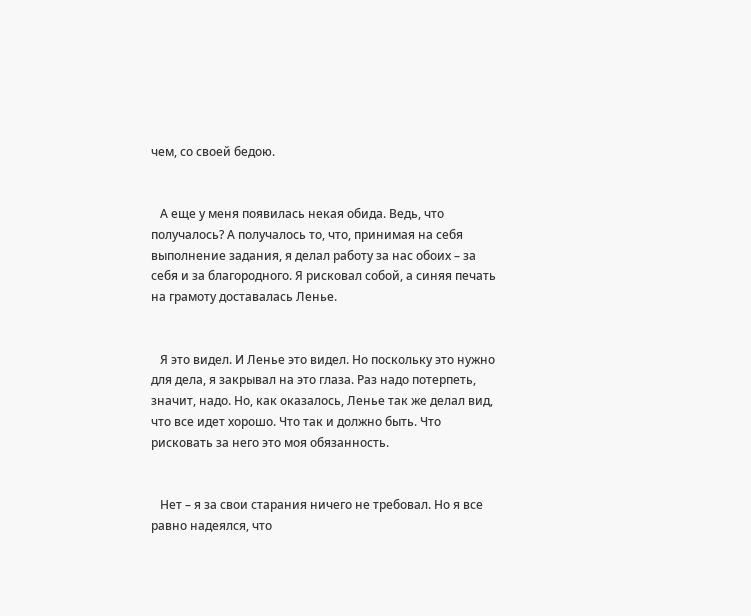чем, со своей бедою.


   А еще у меня появилась некая обида. Ведь, что получалось? А получалось то, что, принимая на себя выполнение задания, я делал работу за нас обоих – за себя и за благородного. Я рисковал собой, а синяя печать на грамоту доставалась Ленье.


   Я это видел. И Ленье это видел. Но поскольку это нужно для дела, я закрывал на это глаза. Раз надо потерпеть, значит, надо. Но, как оказалось, Ленье так же делал вид, что все идет хорошо. Что так и должно быть. Что рисковать за него это моя обязанность.


   Нет – я за свои старания ничего не требовал. Но я все равно надеялся, что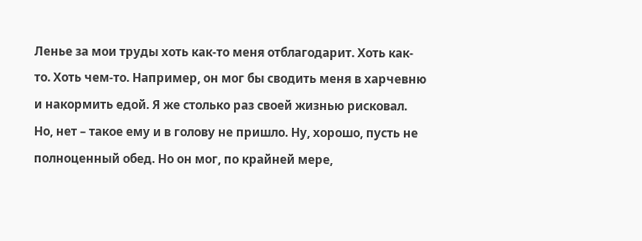Ленье за мои труды хоть как-то меня отблагодарит. Хоть как-то. Хоть чем-то. Например, он мог бы сводить меня в харчевню и накормить едой. Я же столько раз своей жизнью рисковал. Но, нет – такое ему и в голову не пришло. Ну, хорошо, пусть не полноценный обед. Но он мог, по крайней мере,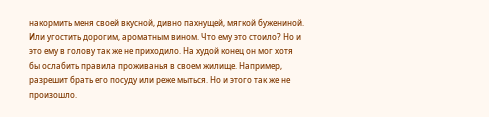накормить меня своей вкусной, дивно пахнущей, мягкой бужениной. Или угостить дорогим, ароматным вином. Что ему это стоило? Но и это ему в голову так же не приходило. На худой конец он мог хотя бы ослабить правила проживанья в своем жилище. Например, разрешит брать его посуду или реже мыться. Но и этого так же не произошло.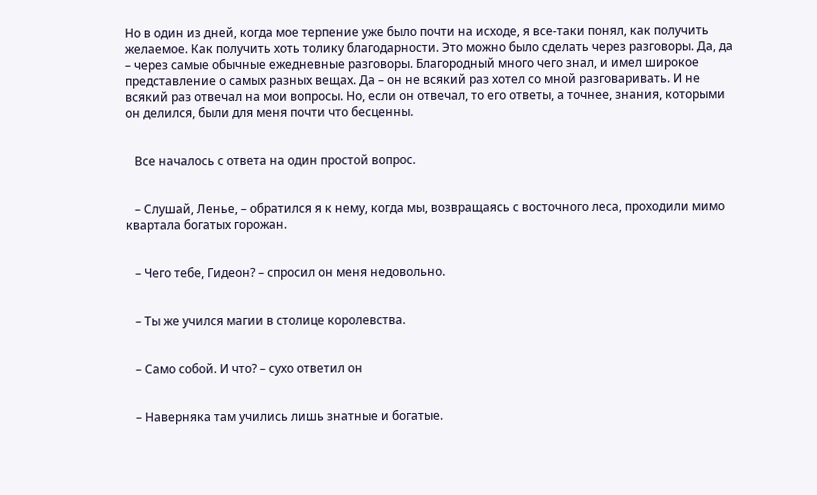Но в один из дней, когда мое терпение уже было почти на исходе, я все-таки понял, как получить желаемое. Как получить хоть толику благодарности. Это можно было сделать через разговоры. Да, да – через самые обычные ежедневные разговоры. Благородный много чего знал, и имел широкое представление о самых разных вещах. Да – он не всякий раз хотел со мной разговаривать. И не всякий раз отвечал на мои вопросы. Но, если он отвечал, то его ответы, а точнее, знания, которыми он делился, были для меня почти что бесценны.


   Все началось с ответа на один простой вопрос.


   – Слушай, Ленье, – обратился я к нему, когда мы, возвращаясь с восточного леса, проходили мимо квартала богатых горожан.


   – Чего тебе, Гидеон? – спросил он меня недовольно.


   – Ты же учился магии в столице королевства.


   – Само собой. И что? – сухо ответил он


   – Наверняка там учились лишь знатные и богатые.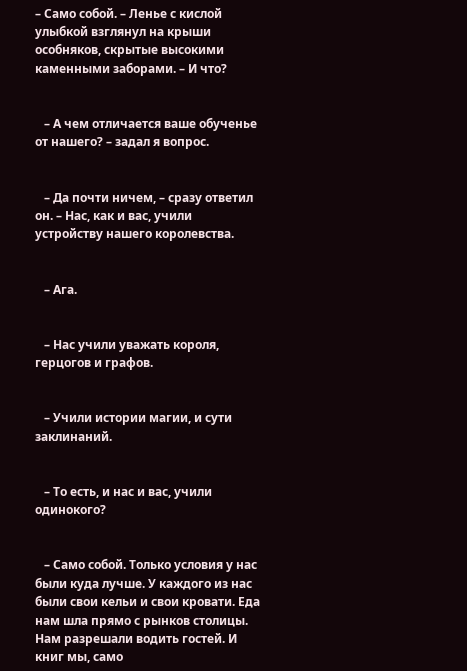– Само собой. – Ленье с кислой улыбкой взглянул на крыши особняков, скрытые высокими каменными заборами. – И что?


   – А чем отличается ваше обученье от нашего? – задал я вопрос.


   – Да почти ничем, – сразу ответил он. – Нас, как и вас, учили устройству нашего королевства.


   – Ага.


   – Нас учили уважать короля, герцогов и графов.


   – Учили истории магии, и сути заклинаний.


   – То есть, и нас и вас, учили одинокого?


   – Само собой. Только условия у нас были куда лучше. У каждого из нас были свои кельи и свои кровати. Еда нам шла прямо с рынков столицы. Нам разрешали водить гостей. И книг мы, само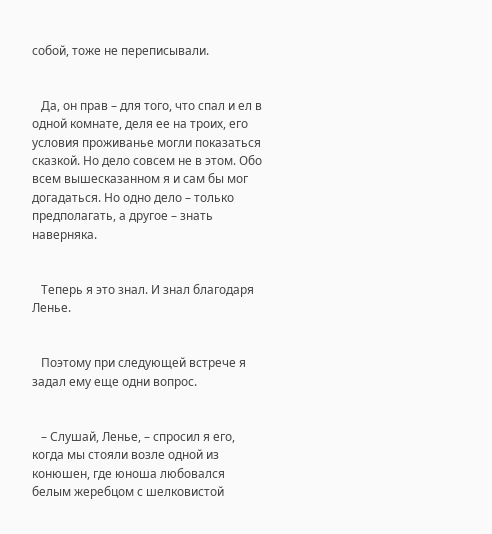собой, тоже не переписывали.


   Да, он прав – для того, что спал и ел в одной комнате, деля ее на троих, его условия проживанье могли показаться сказкой. Но дело совсем не в этом. Обо всем вышесказанном я и сам бы мог догадаться. Но одно дело – только предполагать, а другое – знать наверняка.


   Теперь я это знал. И знал благодаря Ленье.


   Поэтому при следующей встрече я задал ему еще одни вопрос.


   – Слушай, Ленье, – спросил я его, когда мы стояли возле одной из конюшен, где юноша любовался белым жеребцом с шелковистой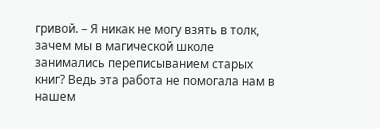гривой. – Я никак не могу взять в толк, зачем мы в магической школе занимались переписыванием старых книг? Ведь эта работа не помогала нам в нашем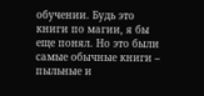обучении. Будь это книги по магии, я бы еще понял. Но это были самые обычные книги – пыльные и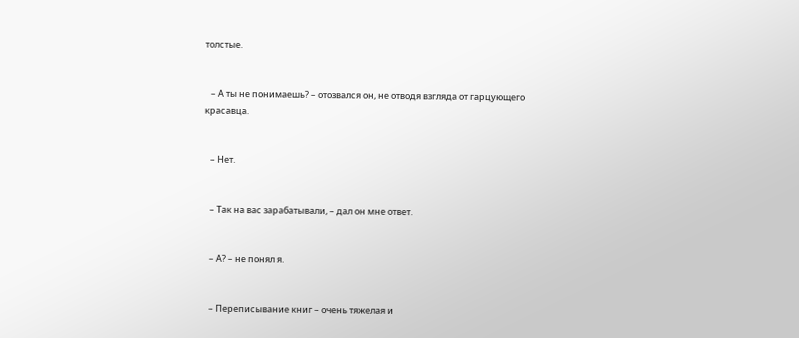толстые.


   – А ты не понимаешь? – отозвался он, не отводя взгляда от гарцующего красавца.


   – Нет.


   – Так на вас зарабатывали, – дал он мне ответ.


   – А? – не понял я.


   – Переписывание книг – очень тяжелая и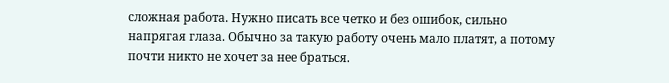сложная работа. Нужно писать все четко и без ошибок, сильно напрягая глаза. Обычно за такую работу очень мало платят, а потому почти никто не хочет за нее браться.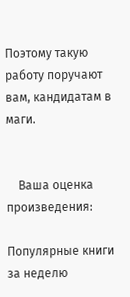Поэтому такую работу поручают вам, кандидатам в маги.


    Ваша оценка произведения:

Популярные книги за неделю